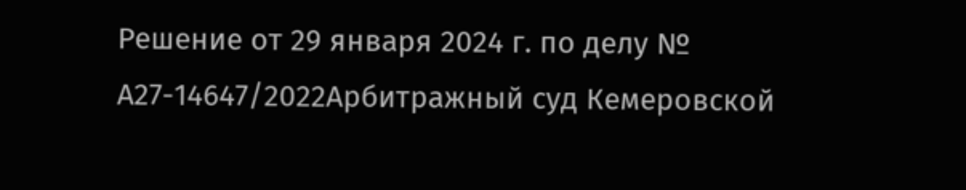Решение от 29 января 2024 г. по делу № А27-14647/2022Арбитражный суд Кемеровской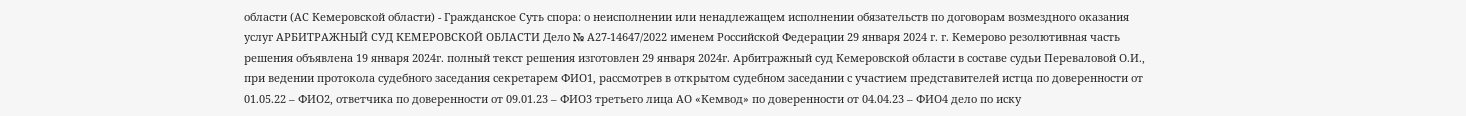области (АС Кемеровской области) - Гражданское Суть спора: о неисполнении или ненадлежащем исполнении обязательств по договорам возмездного оказания услуг АРБИТРАЖНЫЙ СУД КЕМЕРОВСКОЙ ОБЛАСТИ Дело № А27-14647/2022 именем Российской Федерации 29 января 2024 г. г. Кемерово резолютивная часть решения объявлена 19 января 2024г. полный текст решения изготовлен 29 января 2024г. Арбитражный суд Кемеровской области в составе судьи Переваловой О.И., при ведении протокола судебного заседания секретарем ФИО1, рассмотрев в открытом судебном заседании с участием представителей истца по доверенности от 01.05.22 – ФИО2, ответчика по доверенности от 09.01.23 – ФИО3 третьего лица АО «Кемвод» по доверенности от 04.04.23 – ФИО4 дело по иску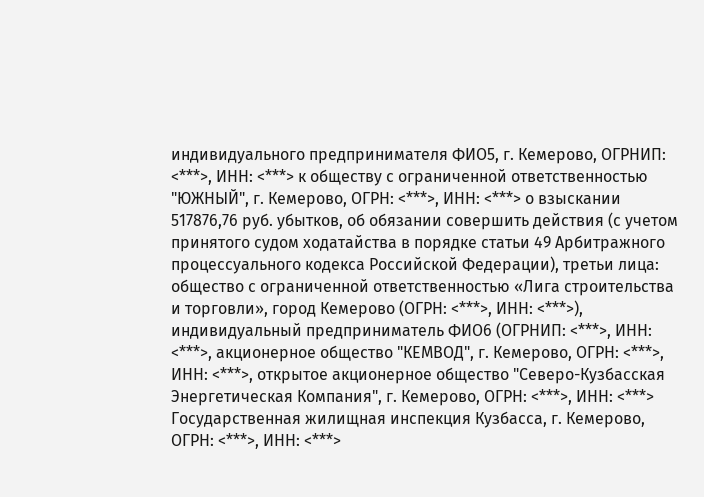индивидуального предпринимателя ФИО5, г. Кемерово, ОГРНИП: <***>, ИНН: <***> к обществу с ограниченной ответственностью "ЮЖНЫЙ", г. Кемерово, ОГРН: <***>, ИНН: <***> о взыскании 517876,76 руб. убытков, об обязании совершить действия (с учетом принятого судом ходатайства в порядке статьи 49 Арбитражного процессуального кодекса Российской Федерации), третьи лица: общество с ограниченной ответственностью «Лига строительства и торговли», город Кемерово (ОГРН: <***>, ИНН: <***>), индивидуальный предприниматель ФИО6 (ОГРНИП: <***>, ИНН: <***>, акционерное общество "КЕМВОД", г. Кемерово, ОГРН: <***>, ИНН: <***>, открытое акционерное общество "Северо-Кузбасская Энергетическая Компания", г. Кемерово, ОГРН: <***>, ИНН: <***> Государственная жилищная инспекция Кузбасса, г. Кемерово, ОГРН: <***>, ИНН: <***>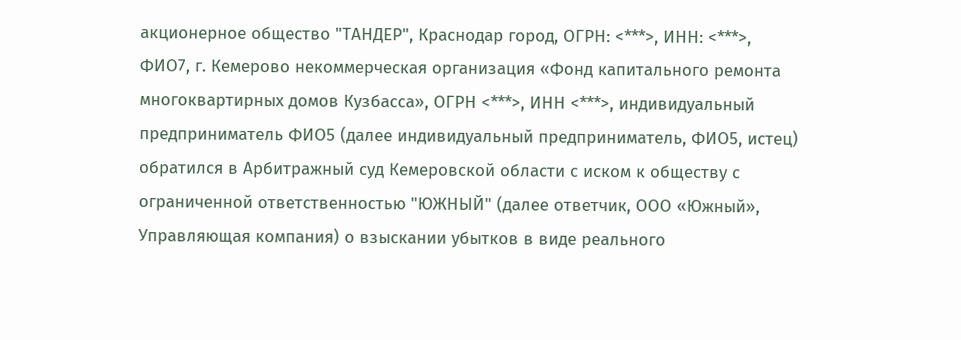акционерное общество "ТАНДЕР", Краснодар город, ОГРН: <***>, ИНН: <***>, ФИО7, г. Кемерово некоммерческая организация «Фонд капитального ремонта многоквартирных домов Кузбасса», ОГРН <***>, ИНН <***>, индивидуальный предприниматель ФИО5 (далее индивидуальный предприниматель, ФИО5, истец) обратился в Арбитражный суд Кемеровской области с иском к обществу с ограниченной ответственностью "ЮЖНЫЙ" (далее ответчик, ООО «Южный», Управляющая компания) о взыскании убытков в виде реального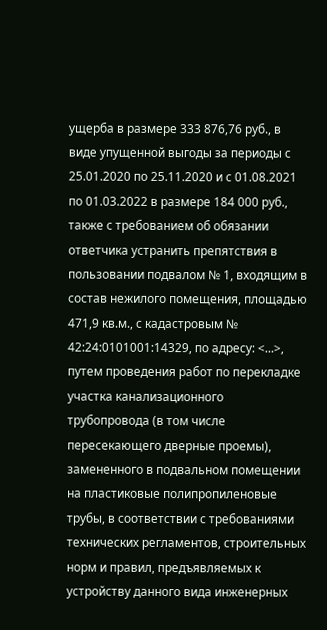ущерба в размере 333 876,76 руб., в виде упущенной выгоды за периоды с 25.01.2020 по 25.11.2020 и с 01.08.2021 по 01.03.2022 в размере 184 000 руб., также с требованием об обязании ответчика устранить препятствия в пользовании подвалом № 1, входящим в состав нежилого помещения, площадью 471,9 кв.м., с кадастровым № 42:24:0101001:14329, по адресу: <...>, путем проведения работ по перекладке участка канализационного трубопровода (в том числе пересекающего дверные проемы), замененного в подвальном помещении на пластиковые полипропиленовые трубы, в соответствии с требованиями технических регламентов, строительных норм и правил, предъявляемых к устройству данного вида инженерных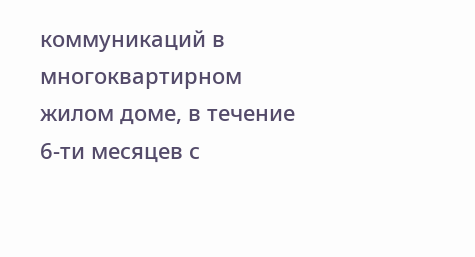коммуникаций в многоквартирном жилом доме, в течение 6-ти месяцев с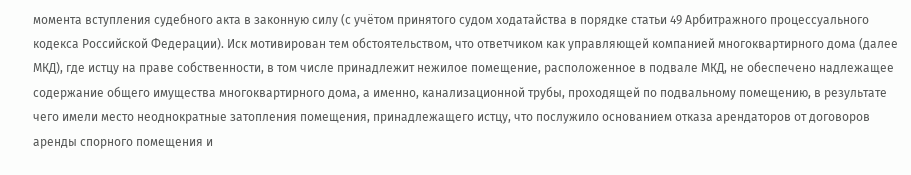момента вступления судебного акта в законную силу (с учётом принятого судом ходатайства в порядке статьи 49 Арбитражного процессуального кодекса Российской Федерации). Иск мотивирован тем обстоятельством, что ответчиком как управляющей компанией многоквартирного дома (далее МКД), где истцу на праве собственности, в том числе принадлежит нежилое помещение, расположенное в подвале МКД, не обеспечено надлежащее содержание общего имущества многоквартирного дома, а именно, канализационной трубы, проходящей по подвальному помещению, в результате чего имели место неоднократные затопления помещения, принадлежащего истцу, что послужило основанием отказа арендаторов от договоров аренды спорного помещения и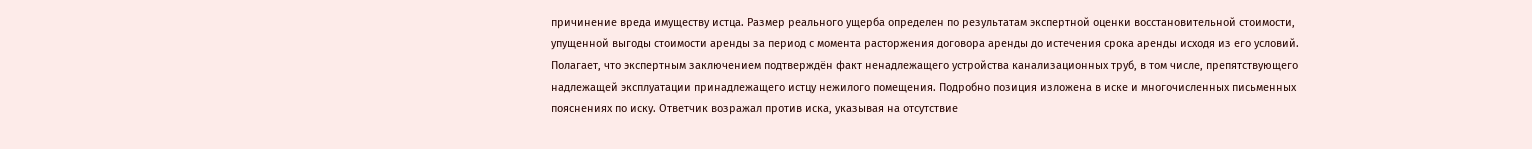причинение вреда имуществу истца. Размер реального ущерба определен по результатам экспертной оценки восстановительной стоимости, упущенной выгоды стоимости аренды за период с момента расторжения договора аренды до истечения срока аренды исходя из его условий. Полагает, что экспертным заключением подтверждён факт ненадлежащего устройства канализационных труб, в том числе, препятствующего надлежащей эксплуатации принадлежащего истцу нежилого помещения. Подробно позиция изложена в иске и многочисленных письменных пояснениях по иску. Ответчик возражал против иска, указывая на отсутствие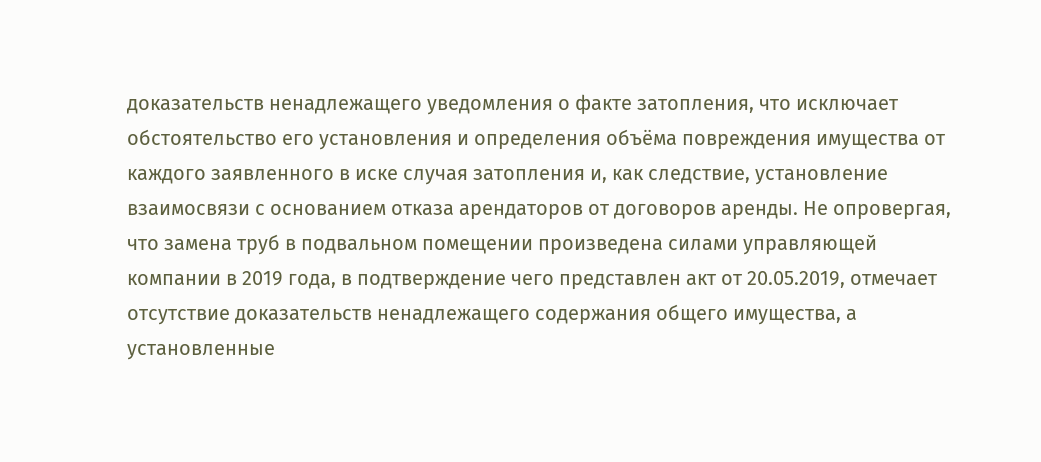доказательств ненадлежащего уведомления о факте затопления, что исключает обстоятельство его установления и определения объёма повреждения имущества от каждого заявленного в иске случая затопления и, как следствие, установление взаимосвязи с основанием отказа арендаторов от договоров аренды. Не опровергая, что замена труб в подвальном помещении произведена силами управляющей компании в 2019 года, в подтверждение чего представлен акт от 20.05.2019, отмечает отсутствие доказательств ненадлежащего содержания общего имущества, а установленные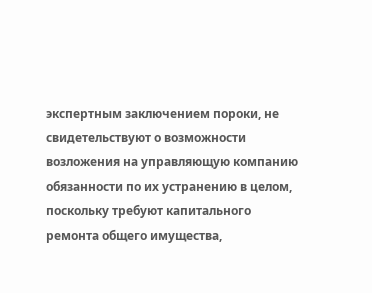экспертным заключением пороки, не свидетельствуют о возможности возложения на управляющую компанию обязанности по их устранению в целом, поскольку требуют капитального ремонта общего имущества,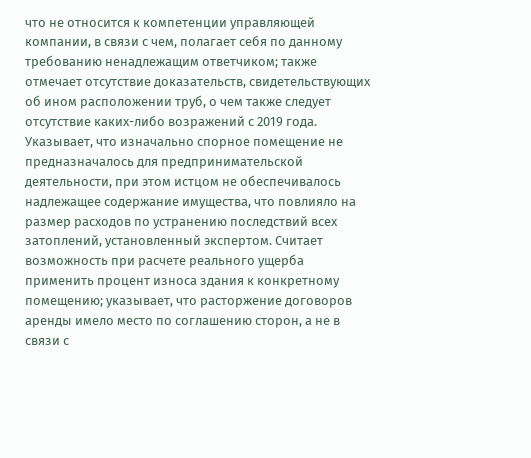что не относится к компетенции управляющей компании, в связи с чем, полагает себя по данному требованию ненадлежащим ответчиком; также отмечает отсутствие доказательств, свидетельствующих об ином расположении труб, о чем также следует отсутствие каких-либо возражений с 2019 года. Указывает, что изначально спорное помещение не предназначалось для предпринимательской деятельности, при этом истцом не обеспечивалось надлежащее содержание имущества, что повлияло на размер расходов по устранению последствий всех затоплений, установленный экспертом. Считает возможность при расчете реального ущерба применить процент износа здания к конкретному помещению; указывает, что расторжение договоров аренды имело место по соглашению сторон, а не в связи с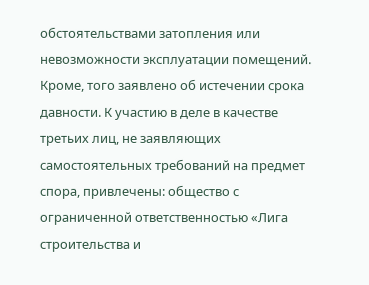обстоятельствами затопления или невозможности эксплуатации помещений. Кроме, того заявлено об истечении срока давности. К участию в деле в качестве третьих лиц, не заявляющих самостоятельных требований на предмет спора, привлечены: общество с ограниченной ответственностью «Лига строительства и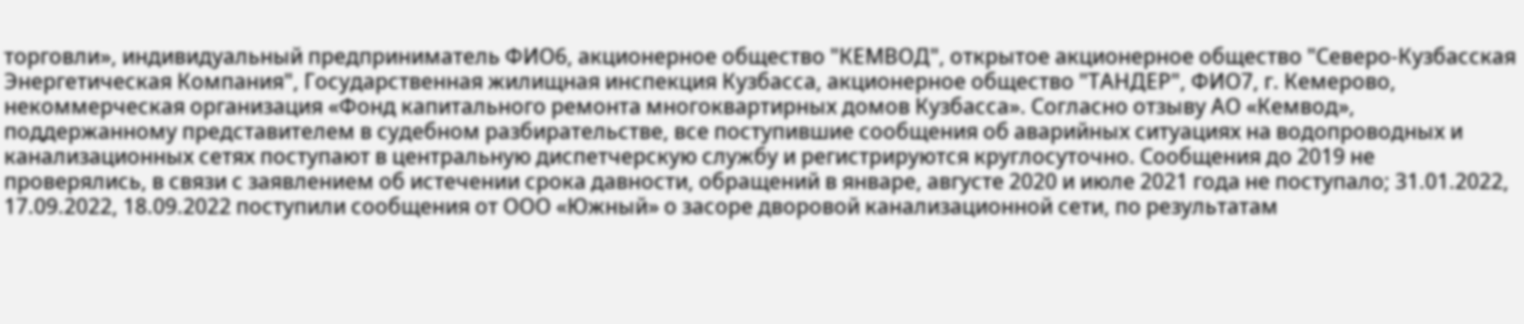торговли», индивидуальный предприниматель ФИО6, акционерное общество "КЕМВОД", открытое акционерное общество "Северо-Кузбасская Энергетическая Компания", Государственная жилищная инспекция Кузбасса, акционерное общество "ТАНДЕР", ФИО7, г. Кемерово, некоммерческая организация «Фонд капитального ремонта многоквартирных домов Кузбасса». Согласно отзыву АО «Кемвод», поддержанному представителем в судебном разбирательстве, все поступившие сообщения об аварийных ситуациях на водопроводных и канализационных сетях поступают в центральную диспетчерскую службу и регистрируются круглосуточно. Сообщения до 2019 не проверялись, в связи с заявлением об истечении срока давности, обращений в январе, августе 2020 и июле 2021 года не поступало; 31.01.2022, 17.09.2022, 18.09.2022 поступили сообщения от ООО «Южный» о засоре дворовой канализационной сети, по результатам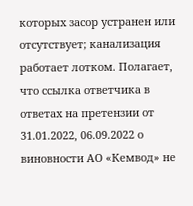которых засор устранен или отсутствует; канализация работает лотком. Полагает, что ссылка ответчика в ответах на претензии от 31.01.2022, 06.09.2022 о виновности АО «Кемвод» не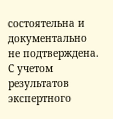состоятельна и документально не подтверждена. С учетом результатов экспертного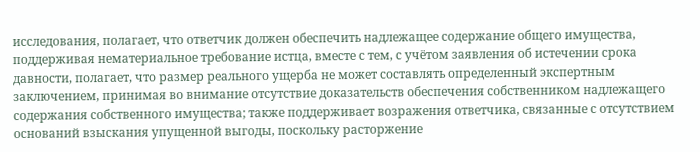исследования, полагает, что ответчик должен обеспечить надлежащее содержание общего имущества, поддерживая нематериальное требование истца, вместе с тем, с учётом заявления об истечении срока давности, полагает, что размер реального ущерба не может составлять определенный экспертным заключением, принимая во внимание отсутствие доказательств обеспечения собственником надлежащего содержания собственного имущества; также поддерживает возражения ответчика, связанные с отсутствием оснований взыскания упущенной выгоды, поскольку расторжение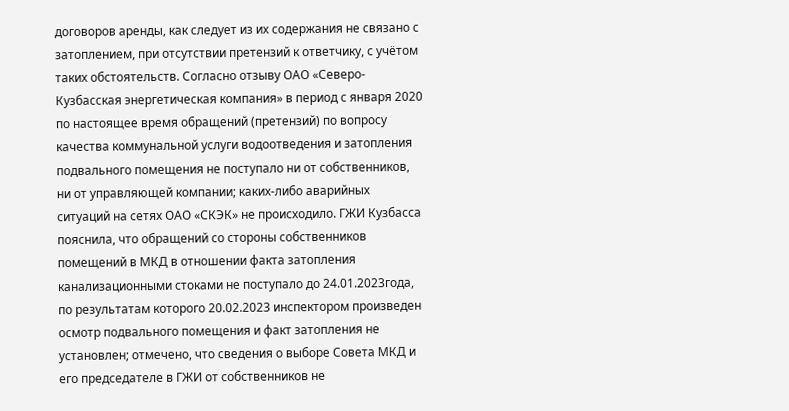договоров аренды, как следует из их содержания не связано с затоплением, при отсутствии претензий к ответчику, с учётом таких обстоятельств. Согласно отзыву ОАО «Северо-Кузбасская энергетическая компания» в период с января 2020 по настоящее время обращений (претензий) по вопросу качества коммунальной услуги водоотведения и затопления подвального помещения не поступало ни от собственников, ни от управляющей компании; каких-либо аварийных ситуаций на сетях ОАО «СКЭК» не происходило. ГЖИ Кузбасса пояснила, что обращений со стороны собственников помещений в МКД в отношении факта затопления канализационными стоками не поступало до 24.01.2023года, по результатам которого 20.02.2023 инспектором произведен осмотр подвального помещения и факт затопления не установлен; отмечено, что сведения о выборе Совета МКД и его председателе в ГЖИ от собственников не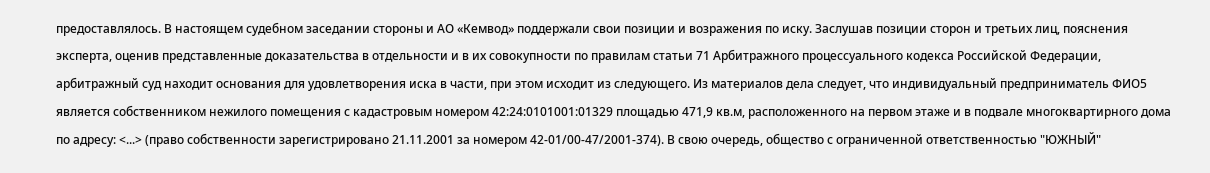предоставлялось. В настоящем судебном заседании стороны и АО «Кемвод» поддержали свои позиции и возражения по иску. Заслушав позиции сторон и третьих лиц, пояснения эксперта, оценив представленные доказательства в отдельности и в их совокупности по правилам статьи 71 Арбитражного процессуального кодекса Российской Федерации, арбитражный суд находит основания для удовлетворения иска в части, при этом исходит из следующего. Из материалов дела следует, что индивидуальный предприниматель ФИО5 является собственником нежилого помещения с кадастровым номером 42:24:0101001:01329 площадью 471,9 кв.м, расположенного на первом этаже и в подвале многоквартирного дома по адресу: <...> (право собственности зарегистрировано 21.11.2001 за номером 42-01/00-47/2001-374). В свою очередь, общество с ограниченной ответственностью "ЮЖНЫЙ"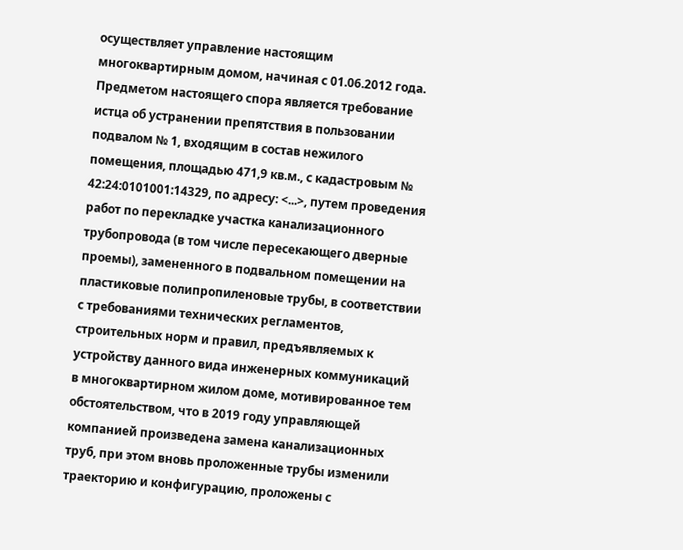осуществляет управление настоящим многоквартирным домом, начиная с 01.06.2012 года. Предметом настоящего спора является требование истца об устранении препятствия в пользовании подвалом № 1, входящим в состав нежилого помещения, площадью 471,9 кв.м., с кадастровым № 42:24:0101001:14329, по адресу: <...>, путем проведения работ по перекладке участка канализационного трубопровода (в том числе пересекающего дверные проемы), замененного в подвальном помещении на пластиковые полипропиленовые трубы, в соответствии с требованиями технических регламентов, строительных норм и правил, предъявляемых к устройству данного вида инженерных коммуникаций в многоквартирном жилом доме, мотивированное тем обстоятельством, что в 2019 году управляющей компанией произведена замена канализационных труб, при этом вновь проложенные трубы изменили траекторию и конфигурацию, проложены с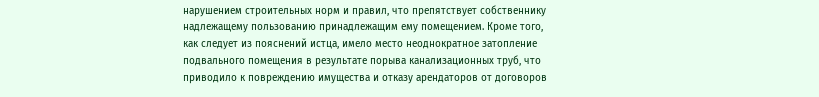нарушением строительных норм и правил, что препятствует собственнику надлежащему пользованию принадлежащим ему помещением. Кроме того, как следует из пояснений истца, имело место неоднократное затопление подвального помещения в результате порыва канализационных труб, что приводило к повреждению имущества и отказу арендаторов от договоров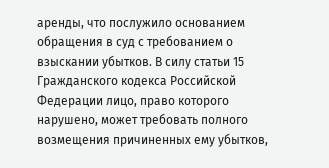аренды, что послужило основанием обращения в суд с требованием о взыскании убытков. В силу статьи 15 Гражданского кодекса Российской Федерации лицо, право которого нарушено, может требовать полного возмещения причиненных ему убытков,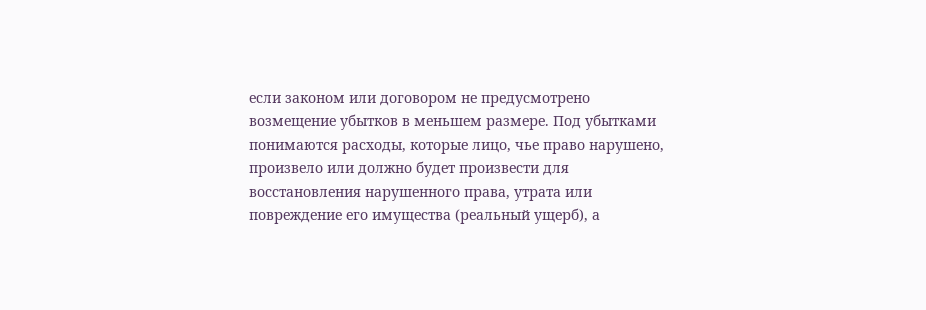если законом или договором не предусмотрено возмещение убытков в меньшем размере. Под убытками понимаются расходы, которые лицо, чье право нарушено, произвело или должно будет произвести для восстановления нарушенного права, утрата или повреждение его имущества (реальный ущерб), а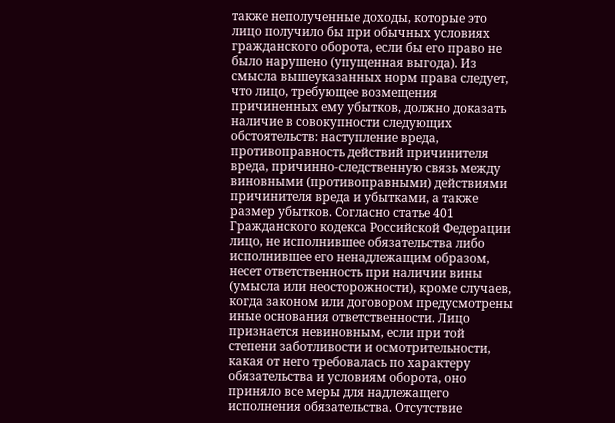также неполученные доходы, которые это лицо получило бы при обычных условиях гражданского оборота, если бы его право не было нарушено (упущенная выгода). Из смысла вышеуказанных норм права следует, что лицо, требующее возмещения причиненных ему убытков, должно доказать наличие в совокупности следующих обстоятельств: наступление вреда, противоправность действий причинителя вреда, причинно-следственную связь между виновными (противоправными) действиями причинителя вреда и убытками, а также размер убытков. Согласно статье 401 Гражданского кодекса Российской Федерации лицо, не исполнившее обязательства либо исполнившее его ненадлежащим образом, несет ответственность при наличии вины (умысла или неосторожности), кроме случаев, когда законом или договором предусмотрены иные основания ответственности. Лицо признается невиновным, если при той степени заботливости и осмотрительности, какая от него требовалась по характеру обязательства и условиям оборота, оно приняло все меры для надлежащего исполнения обязательства. Отсутствие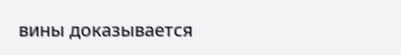вины доказывается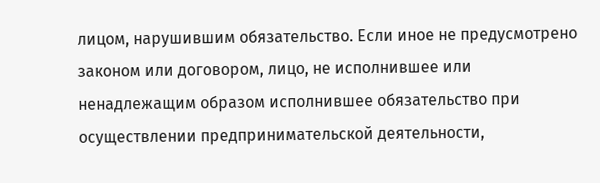лицом, нарушившим обязательство. Если иное не предусмотрено законом или договором, лицо, не исполнившее или ненадлежащим образом исполнившее обязательство при осуществлении предпринимательской деятельности,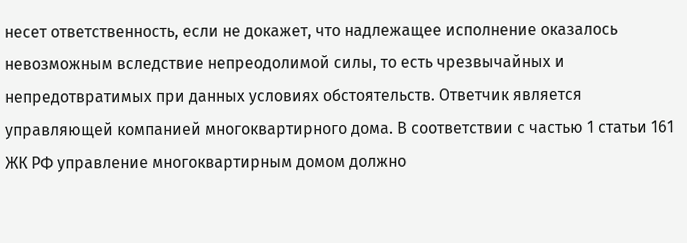несет ответственность, если не докажет, что надлежащее исполнение оказалось невозможным вследствие непреодолимой силы, то есть чрезвычайных и непредотвратимых при данных условиях обстоятельств. Ответчик является управляющей компанией многоквартирного дома. В соответствии с частью 1 статьи 161 ЖК РФ управление многоквартирным домом должно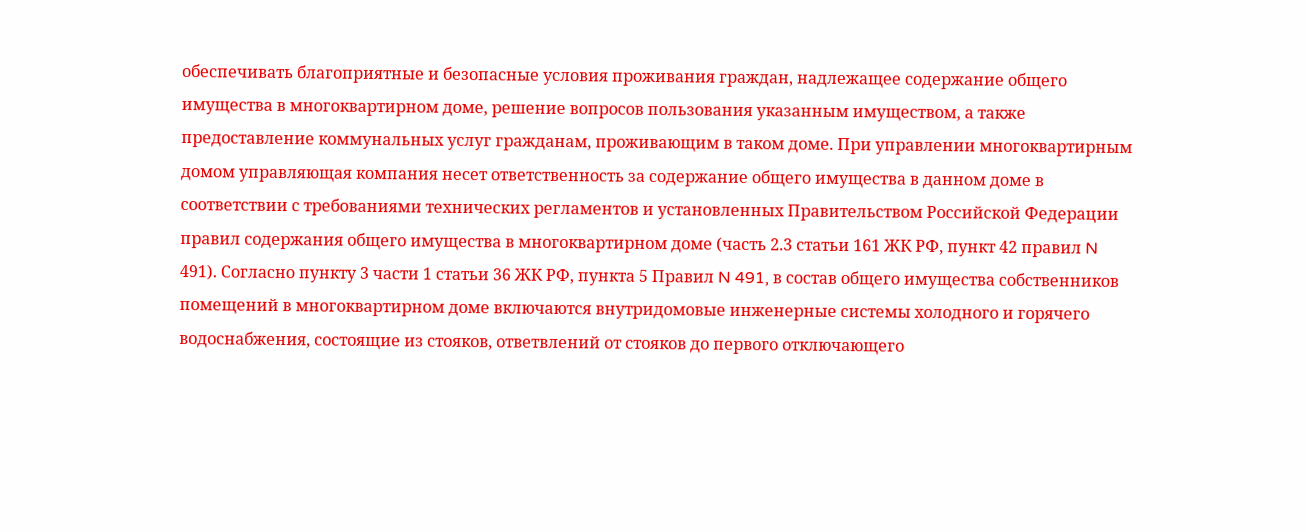обеспечивать благоприятные и безопасные условия проживания граждан, надлежащее содержание общего имущества в многоквартирном доме, решение вопросов пользования указанным имуществом, а также предоставление коммунальных услуг гражданам, проживающим в таком доме. При управлении многоквартирным домом управляющая компания несет ответственность за содержание общего имущества в данном доме в соответствии с требованиями технических регламентов и установленных Правительством Российской Федерации правил содержания общего имущества в многоквартирном доме (часть 2.3 статьи 161 ЖК РФ, пункт 42 правил N 491). Согласно пункту 3 части 1 статьи 36 ЖК РФ, пункта 5 Правил N 491, в состав общего имущества собственников помещений в многоквартирном доме включаются внутридомовые инженерные системы холодного и горячего водоснабжения, состоящие из стояков, ответвлений от стояков до первого отключающего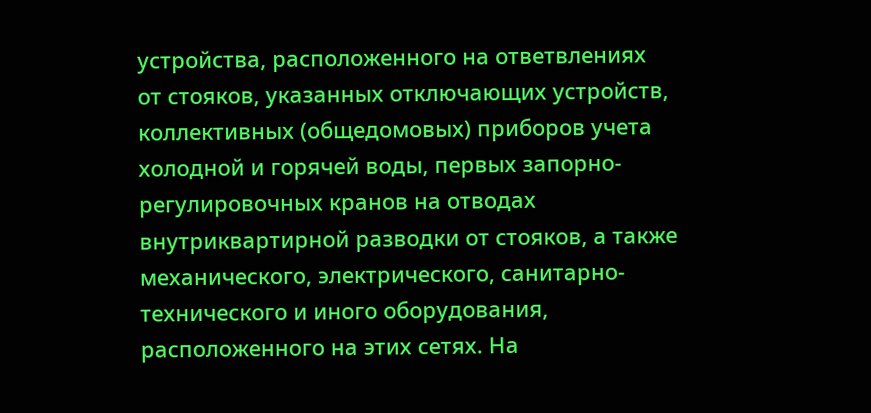устройства, расположенного на ответвлениях от стояков, указанных отключающих устройств, коллективных (общедомовых) приборов учета холодной и горячей воды, первых запорно-регулировочных кранов на отводах внутриквартирной разводки от стояков, а также механического, электрического, санитарно-технического и иного оборудования, расположенного на этих сетях. На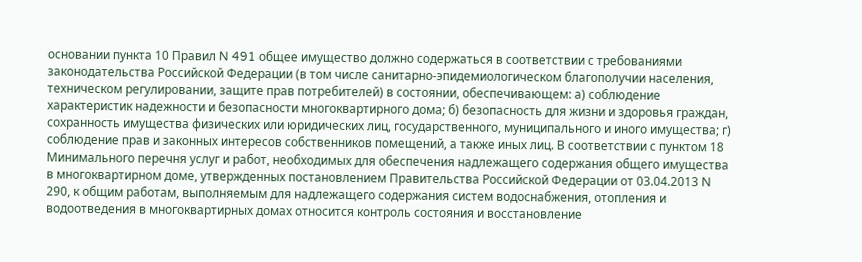основании пункта 10 Правил N 491 общее имущество должно содержаться в соответствии с требованиями законодательства Российской Федерации (в том числе санитарно-эпидемиологическом благополучии населения, техническом регулировании, защите прав потребителей) в состоянии, обеспечивающем: а) соблюдение характеристик надежности и безопасности многоквартирного дома; б) безопасность для жизни и здоровья граждан, сохранность имущества физических или юридических лиц, государственного, муниципального и иного имущества; г) соблюдение прав и законных интересов собственников помещений, а также иных лиц. В соответствии с пунктом 18 Минимального перечня услуг и работ, необходимых для обеспечения надлежащего содержания общего имущества в многоквартирном доме, утвержденных постановлением Правительства Российской Федерации от 03.04.2013 N 290, к общим работам, выполняемым для надлежащего содержания систем водоснабжения, отопления и водоотведения в многоквартирных домах относится контроль состояния и восстановление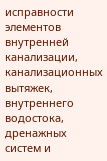исправности элементов внутренней канализации, канализационных вытяжек, внутреннего водостока, дренажных систем и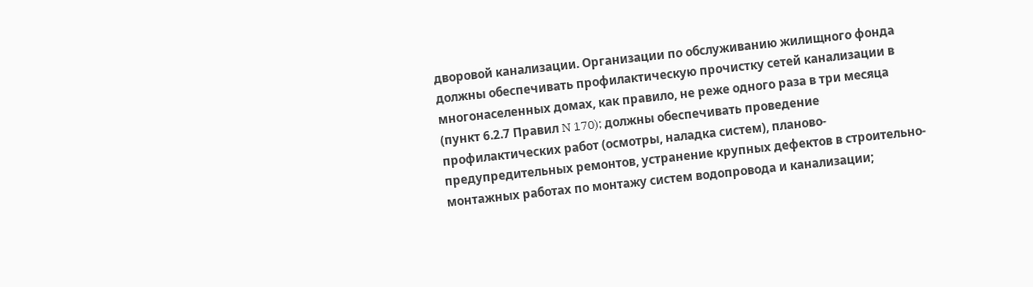дворовой канализации. Организации по обслуживанию жилищного фонда должны обеспечивать профилактическую прочистку сетей канализации в многонаселенных домах, как правило, не реже одного раза в три месяца (пункт 6.2.7 Правил N 170); должны обеспечивать проведение профилактических работ (осмотры, наладка систем), планово-предупредительных ремонтов, устранение крупных дефектов в строительно-монтажных работах по монтажу систем водопровода и канализации;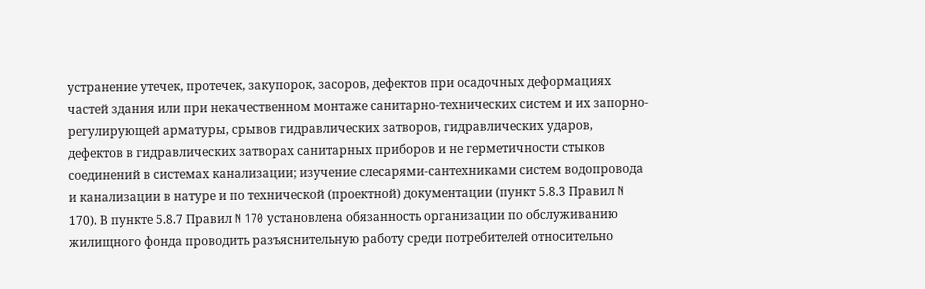устранение утечек, протечек, закупорок, засоров, дефектов при осадочных деформациях частей здания или при некачественном монтаже санитарно-технических систем и их запорно-регулирующей арматуры, срывов гидравлических затворов, гидравлических ударов, дефектов в гидравлических затворах санитарных приборов и не герметичности стыков соединений в системах канализации; изучение слесарями-сантехниками систем водопровода и канализации в натуре и по технической (проектной) документации (пункт 5.8.3 Правил N 170). В пункте 5.8.7 Правил N 170 установлена обязанность организации по обслуживанию жилищного фонда проводить разъяснительную работу среди потребителей относительно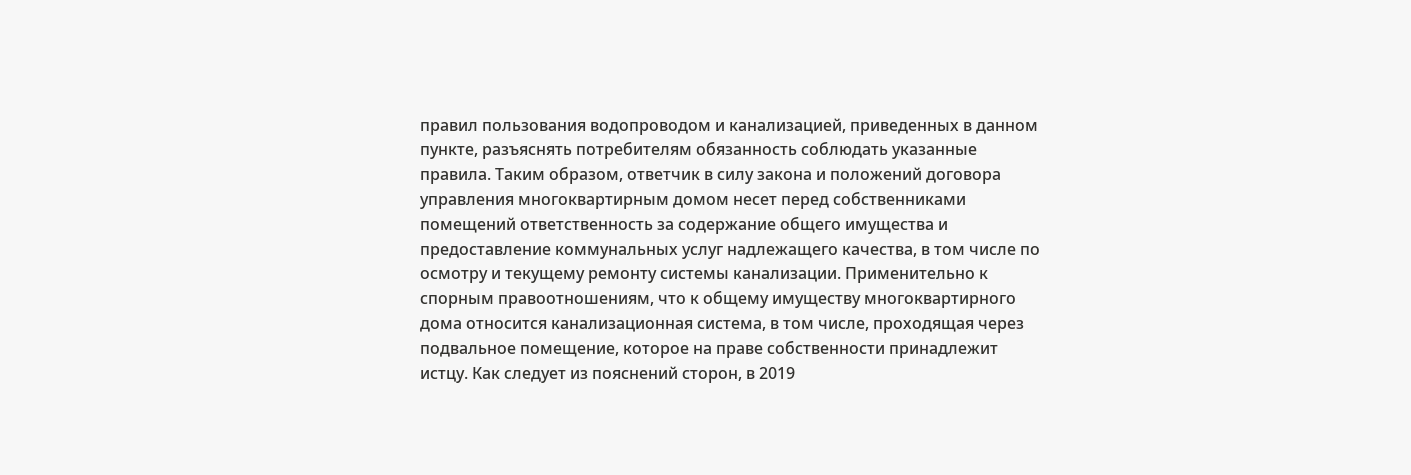правил пользования водопроводом и канализацией, приведенных в данном пункте, разъяснять потребителям обязанность соблюдать указанные правила. Таким образом, ответчик в силу закона и положений договора управления многоквартирным домом несет перед собственниками помещений ответственность за содержание общего имущества и предоставление коммунальных услуг надлежащего качества, в том числе по осмотру и текущему ремонту системы канализации. Применительно к спорным правоотношениям, что к общему имуществу многоквартирного дома относится канализационная система, в том числе, проходящая через подвальное помещение, которое на праве собственности принадлежит истцу. Как следует из пояснений сторон, в 2019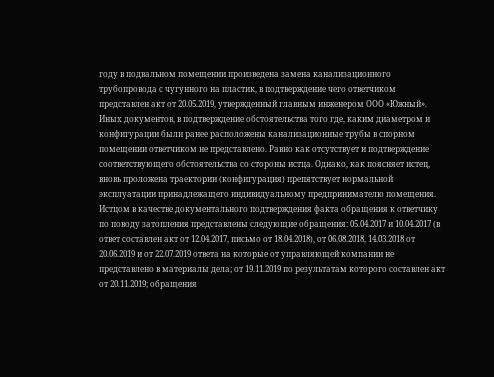году в подвальном помещении произведена замена канализационного трубопровода с чугунного на пластик, в подтверждение чего ответчиком представлен акт от 20.05.2019, утвержденный главным инженером ООО «Южный». Иных документов, в подтверждение обстоятельства того где, каким диаметром и конфигурации были ранее расположены канализационные трубы в спорном помещении ответчиком не представлено. Равно как отсутствует и подтверждение соответствующего обстоятельства со стороны истца. Однако, как поясняет истец, вновь проложена траектории (конфигурация) препятствует нормальной эксплуатации принадлежащего индивидуальному предпринимателю помещения. Истцом в качестве документального подтверждения факта обращения к ответчику по поводу затопления представлены следующие обращения: 05.04.2017 и 10.04.2017 (в ответ составлен акт от 12.04.2017, письмо от 18.04.2018), от 06.08.2018, 14.03.2018 от 20.06.2019 и от 22.07.2019 ответа на которые от управляющей компании не представлено в материалы дела; от 19.11.2019 по результатам которого составлен акт от 20.11.2019; обращения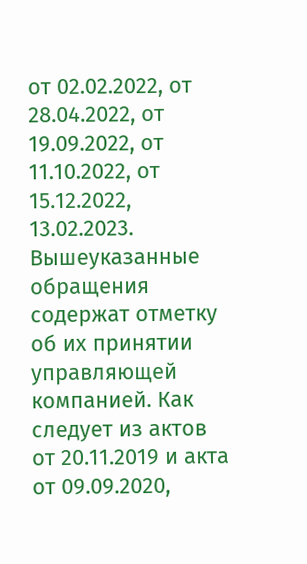от 02.02.2022, от 28.04.2022, от 19.09.2022, от 11.10.2022, от 15.12.2022, 13.02.2023. Вышеуказанные обращения содержат отметку об их принятии управляющей компанией. Как следует из актов от 20.11.2019 и акта от 09.09.2020,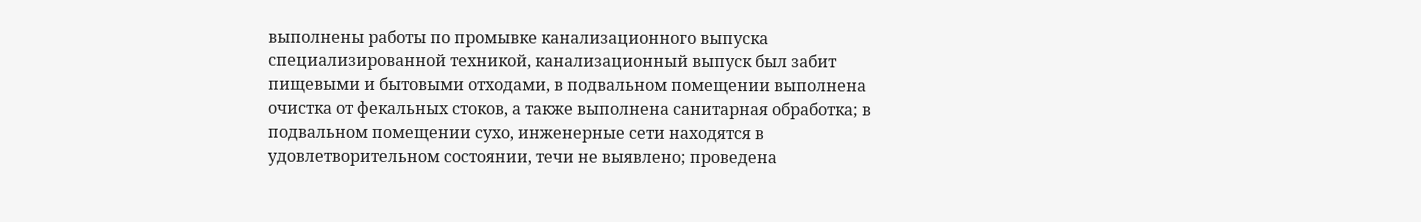выполнены работы по промывке канализационного выпуска специализированной техникой, канализационный выпуск был забит пищевыми и бытовыми отходами, в подвальном помещении выполнена очистка от фекальных стоков, а также выполнена санитарная обработка; в подвальном помещении сухо, инженерные сети находятся в удовлетворительном состоянии, течи не выявлено; проведена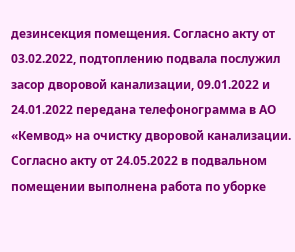дезинсекция помещения. Согласно акту от 03.02.2022, подтоплению подвала послужил засор дворовой канализации, 09.01.2022 и 24.01.2022 передана телефонограмма в АО «Кемвод» на очистку дворовой канализации. Согласно акту от 24.05.2022 в подвальном помещении выполнена работа по уборке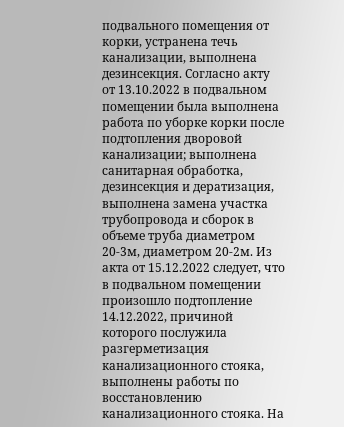подвального помещения от корки, устранена течь канализации, выполнена дезинсекция. Согласно акту от 13.10.2022 в подвальном помещении была выполнена работа по уборке корки после подтопления дворовой канализации; выполнена санитарная обработка, дезинсекция и дератизация, выполнена замена участка трубопровода и сборок в объеме труба диаметром 20-3м, диаметром 20-2м. Из акта от 15.12.2022 следует, что в подвальном помещении произошло подтопление 14.12.2022, причиной которого послужила разгерметизация канализационного стояка, выполнены работы по восстановлению канализационного стояка. На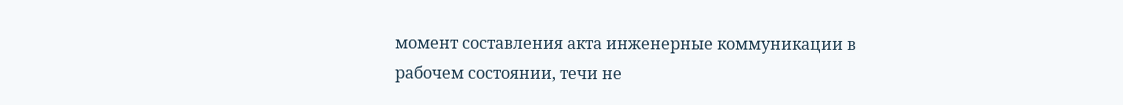момент составления акта инженерные коммуникации в рабочем состоянии, течи не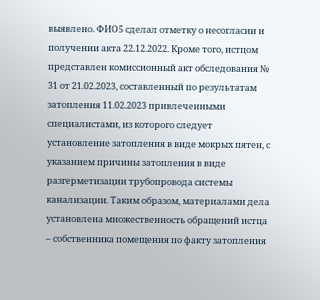выявлено. ФИО5 сделал отметку о несогласии и получении акта 22.12.2022. Кроме того, истцом представлен комиссионный акт обследования № 31 от 21.02.2023, составленный по результатам затопления 11.02.2023 привлеченными специалистами, из которого следует установление затопления в виде мокрых пятен, с указанием причины затопления в виде разгерметизации трубопровода системы канализации. Таким образом, материалами дела установлена множественность обращений истца – собственника помещения по факту затопления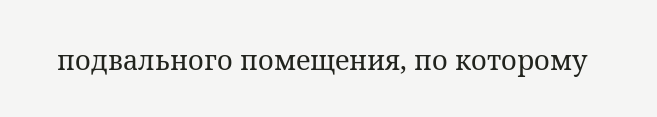подвального помещения, по которому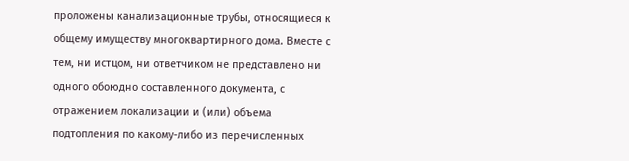проложены канализационные трубы, относящиеся к общему имуществу многоквартирного дома. Вместе с тем, ни истцом, ни ответчиком не представлено ни одного обоюдно составленного документа, с отражением локализации и (или) объема подтопления по какому-либо из перечисленных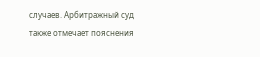случаев. Арбитражный суд также отмечает пояснения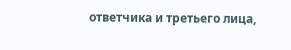ответчика и третьего лица,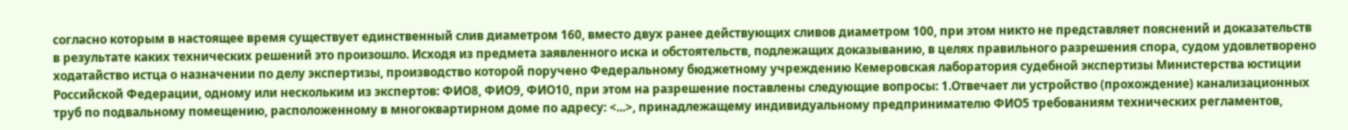согласно которым в настоящее время существует единственный слив диаметром 160, вместо двух ранее действующих сливов диаметром 100, при этом никто не представляет пояснений и доказательств в результате каких технических решений это произошло. Исходя из предмета заявленного иска и обстоятельств, подлежащих доказыванию, в целях правильного разрешения спора, судом удовлетворено ходатайство истца о назначении по делу экспертизы, производство которой поручено Федеральному бюджетному учреждению Кемеровская лаборатория судебной экспертизы Министерства юстиции Российской Федерации, одному или нескольким из экспертов: ФИО8, ФИО9, ФИО10, при этом на разрешение поставлены следующие вопросы: 1.Отвечает ли устройство (прохождение) канализационных труб по подвальному помещению, расположенному в многоквартирном доме по адресу: <...>, принадлежащему индивидуальному предпринимателю ФИО5 требованиям технических регламентов,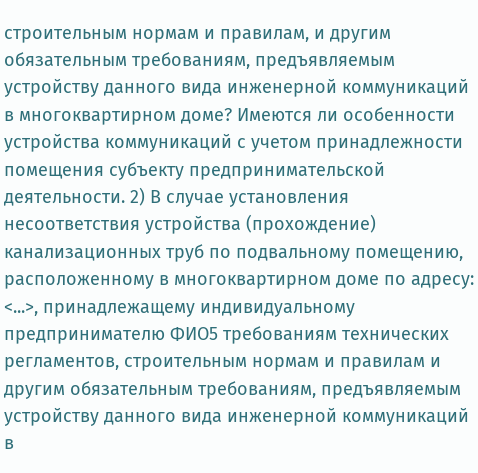строительным нормам и правилам, и другим обязательным требованиям, предъявляемым устройству данного вида инженерной коммуникаций в многоквартирном доме? Имеются ли особенности устройства коммуникаций с учетом принадлежности помещения субъекту предпринимательской деятельности. 2) В случае установления несоответствия устройства (прохождение) канализационных труб по подвальному помещению, расположенному в многоквартирном доме по адресу: <...>, принадлежащему индивидуальному предпринимателю ФИО5 требованиям технических регламентов, строительным нормам и правилам и другим обязательным требованиям, предъявляемым устройству данного вида инженерной коммуникаций в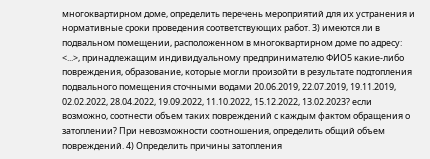многоквартирном доме, определить перечень мероприятий для их устранения и нормативные сроки проведения соответствующих работ. 3) имеются ли в подвальном помещении, расположенном в многоквартирном доме по адресу: <...>, принадлежащим индивидуальному предпринимателю ФИО5 какие-либо повреждения, образование, которые могли произойти в результате подтопления подвального помещения сточными водами 20.06.2019, 22.07.2019, 19.11.2019, 02.02.2022, 28.04.2022, 19.09.2022, 11.10.2022, 15.12.2022, 13.02.2023? если возможно, соотнести объем таких повреждений с каждым фактом обращения о затоплении? При невозможности соотношения, определить общий объем повреждений. 4) Определить причины затопления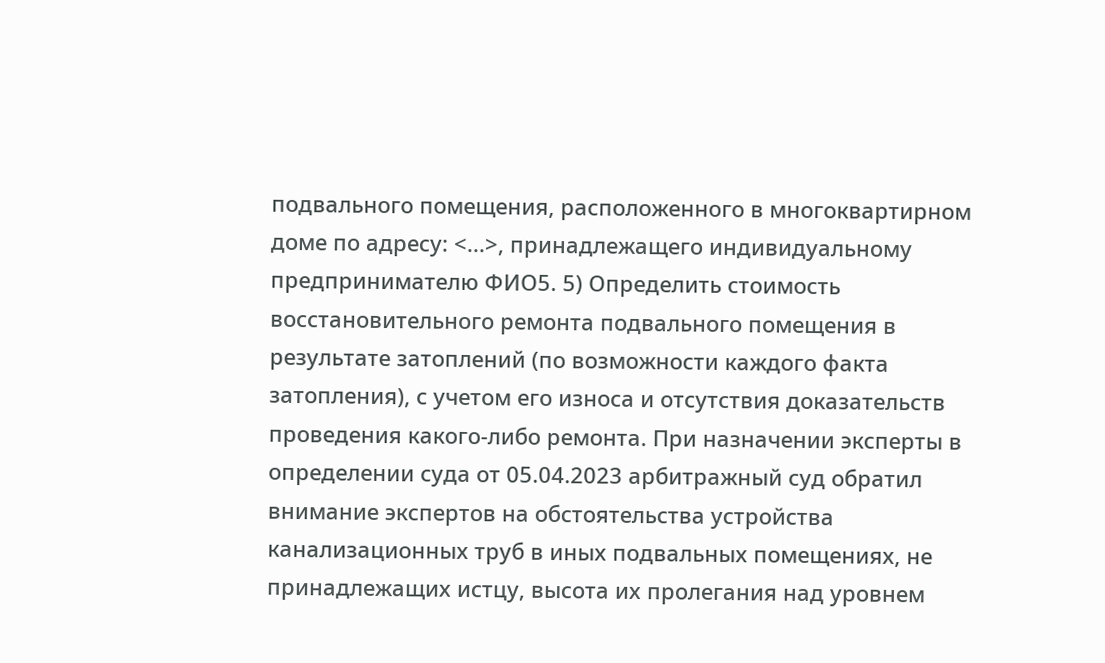подвального помещения, расположенного в многоквартирном доме по адресу: <...>, принадлежащего индивидуальному предпринимателю ФИО5. 5) Определить стоимость восстановительного ремонта подвального помещения в результате затоплений (по возможности каждого факта затопления), с учетом его износа и отсутствия доказательств проведения какого-либо ремонта. При назначении эксперты в определении суда от 05.04.2023 арбитражный суд обратил внимание экспертов на обстоятельства устройства канализационных труб в иных подвальных помещениях, не принадлежащих истцу, высота их пролегания над уровнем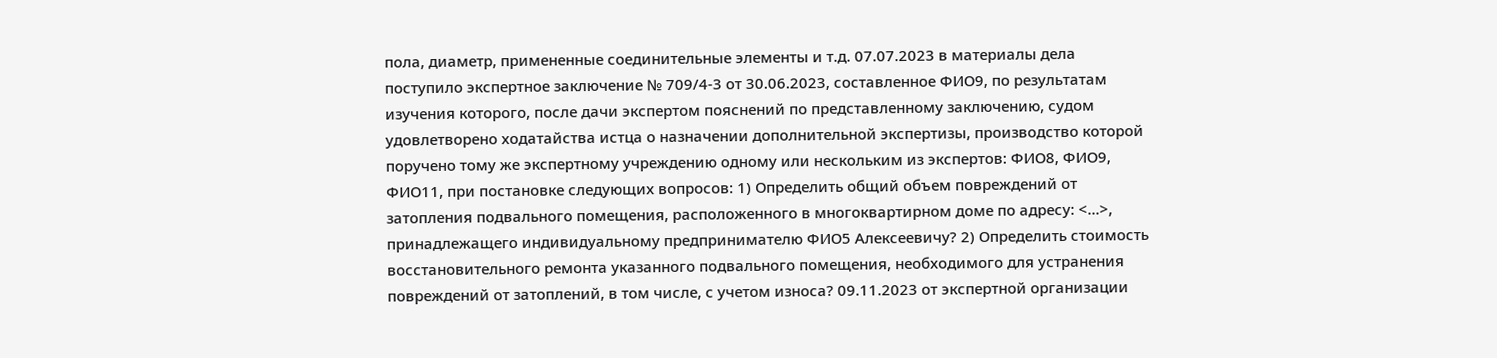пола, диаметр, примененные соединительные элементы и т.д. 07.07.2023 в материалы дела поступило экспертное заключение № 709/4-3 от 30.06.2023, составленное ФИО9, по результатам изучения которого, после дачи экспертом пояснений по представленному заключению, судом удовлетворено ходатайства истца о назначении дополнительной экспертизы, производство которой поручено тому же экспертному учреждению одному или нескольким из экспертов: ФИО8, ФИО9, ФИО11, при постановке следующих вопросов: 1) Определить общий объем повреждений от затопления подвального помещения, расположенного в многоквартирном доме по адресу: <...>, принадлежащего индивидуальному предпринимателю ФИО5 Алексеевичу? 2) Определить стоимость восстановительного ремонта указанного подвального помещения, необходимого для устранения повреждений от затоплений, в том числе, с учетом износа? 09.11.2023 от экспертной организации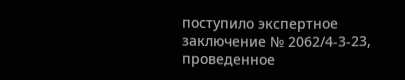поступило экспертное заключение № 2062/4-3-23, проведенное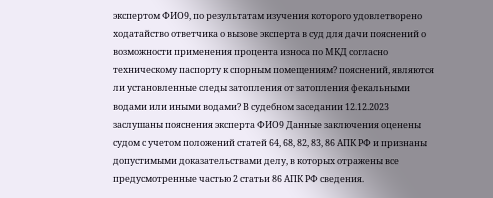экспертом ФИО9, по результатам изучения которого удовлетворено ходатайство ответчика о вызове эксперта в суд для дачи пояснений о возможности применения процента износа по МКД согласно техническому паспорту к спорным помещениям? пояснений, являются ли установленные следы затопления от затопления фекальными водами или иными водами? В судебном заседании 12.12.2023 заслушаны пояснения эксперта ФИО9 Данные заключения оценены судом с учетом положений статей 64, 68, 82, 83, 86 АПК РФ и признаны допустимыми доказательствами делу, в которых отражены все предусмотренные частью 2 статьи 86 АПК РФ сведения.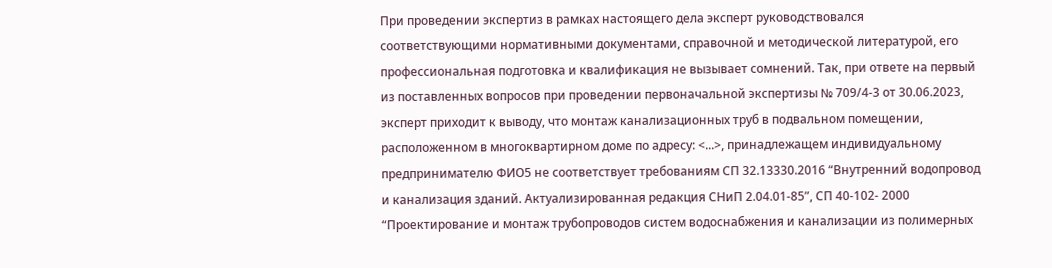При проведении экспертиз в рамках настоящего дела эксперт руководствовался соответствующими нормативными документами, справочной и методической литературой, его профессиональная подготовка и квалификация не вызывает сомнений. Так, при ответе на первый из поставленных вопросов при проведении первоначальной экспертизы № 709/4-3 от 30.06.2023, эксперт приходит к выводу, что монтаж канализационных труб в подвальном помещении, расположенном в многоквартирном доме по адресу: <...>, принадлежащем индивидуальному предпринимателю ФИО5 не соответствует требованиям СП 32.13330.2016 “Внутренний водопровод и канализация зданий. Актуализированная редакция СНиП 2.04.01-85”, СП 40-102- 2000 “Проектирование и монтаж трубопроводов систем водоснабжения и канализации из полимерных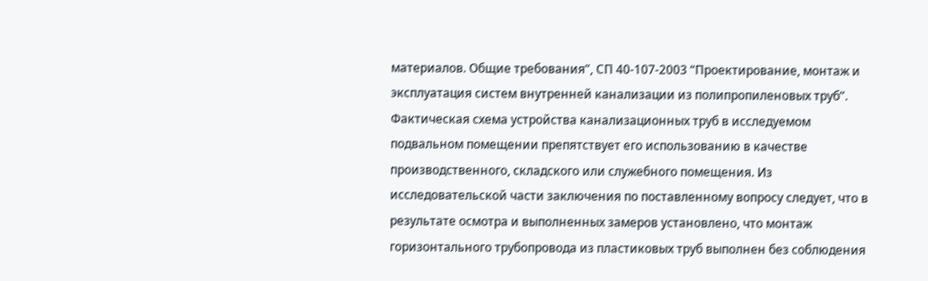материалов. Общие требования”, СП 40-107-2003 “Проектирование, монтаж и эксплуатация систем внутренней канализации из полипропиленовых труб”. Фактическая схема устройства канализационных труб в исследуемом подвальном помещении препятствует его использованию в качестве производственного, складского или служебного помещения. Из исследовательской части заключения по поставленному вопросу следует, что в результате осмотра и выполненных замеров установлено, что монтаж горизонтального трубопровода из пластиковых труб выполнен без соблюдения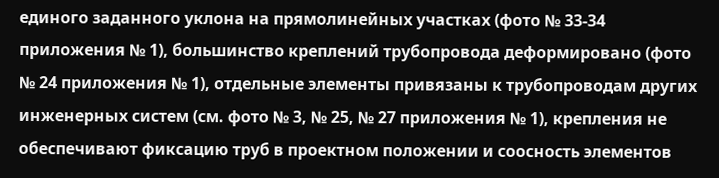единого заданного уклона на прямолинейных участках (фото № 33-34 приложения № 1), большинство креплений трубопровода деформировано (фото № 24 приложения № 1), отдельные элементы привязаны к трубопроводам других инженерных систем (см. фото № 3, № 25, № 27 приложения № 1), крепления не обеспечивают фиксацию труб в проектном положении и соосность элементов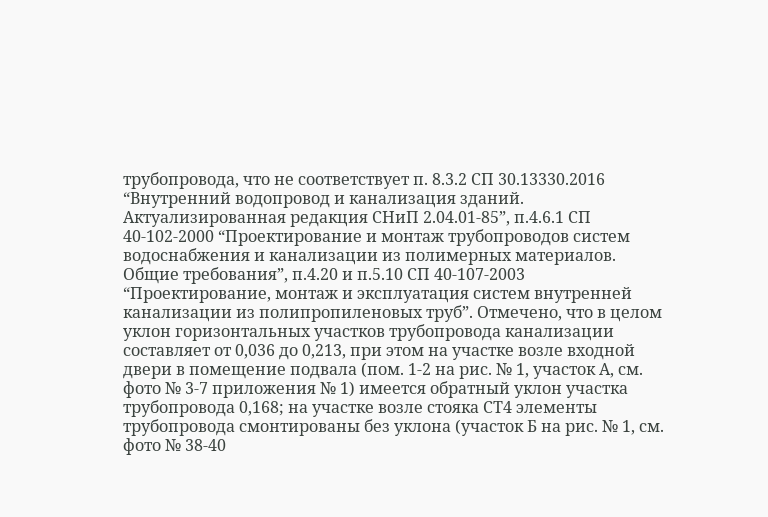трубопровода, что не соответствует п. 8.3.2 СП 30.13330.2016 “Внутренний водопровод и канализация зданий. Актуализированная редакция СНиП 2.04.01-85”, п.4.6.1 СП 40-102-2000 “Проектирование и монтаж трубопроводов систем водоснабжения и канализации из полимерных материалов. Общие требования”, п.4.20 и п.5.10 СП 40-107-2003 “Проектирование, монтаж и эксплуатация систем внутренней канализации из полипропиленовых труб”. Отмечено, что в целом уклон горизонтальных участков трубопровода канализации составляет от 0,036 до 0,213, при этом на участке возле входной двери в помещение подвала (пом. 1-2 на рис. № 1, участок А, см. фото № 3-7 приложения № 1) имеется обратный уклон участка трубопровода 0,168; на участке возле стояка СТ4 элементы трубопровода смонтированы без уклона (участок Б на рис. № 1, см. фото № 38-40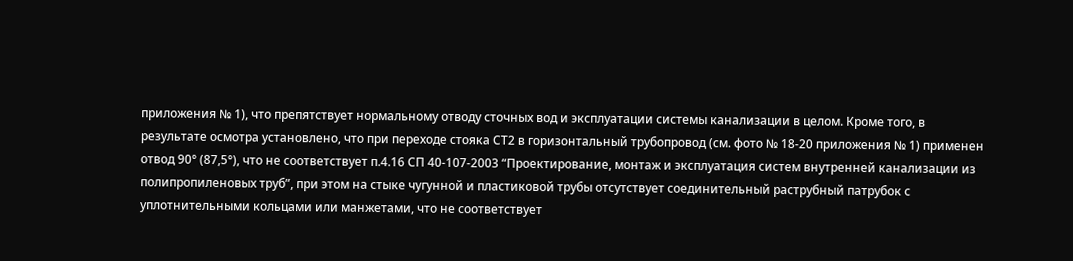приложения № 1), что препятствует нормальному отводу сточных вод и эксплуатации системы канализации в целом. Кроме того, в результате осмотра установлено, что при переходе стояка СТ2 в горизонтальный трубопровод (см. фото № 18-20 приложения № 1) применен отвод 90° (87,5°), что не соответствует п.4.16 СП 40-107-2003 “Проектирование, монтаж и эксплуатация систем внутренней канализации из полипропиленовых труб”, при этом на стыке чугунной и пластиковой трубы отсутствует соединительный раструбный патрубок с уплотнительными кольцами или манжетами, что не соответствует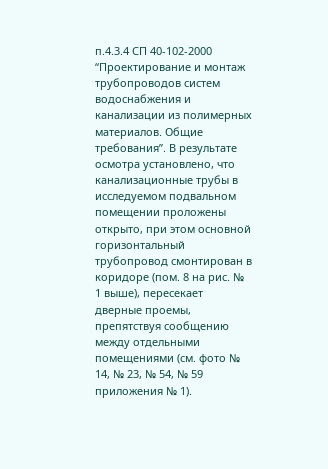п.4.3.4 СП 40-102-2000 “Проектирование и монтаж трубопроводов систем водоснабжения и канализации из полимерных материалов. Общие требования”. В результате осмотра установлено, что канализационные трубы в исследуемом подвальном помещении проложены открыто, при этом основной горизонтальный трубопровод смонтирован в коридоре (пом. 8 на рис. № 1 выше), пересекает дверные проемы, препятствуя сообщению между отдельными помещениями (см. фото № 14, № 23, № 54, № 59 приложения № 1).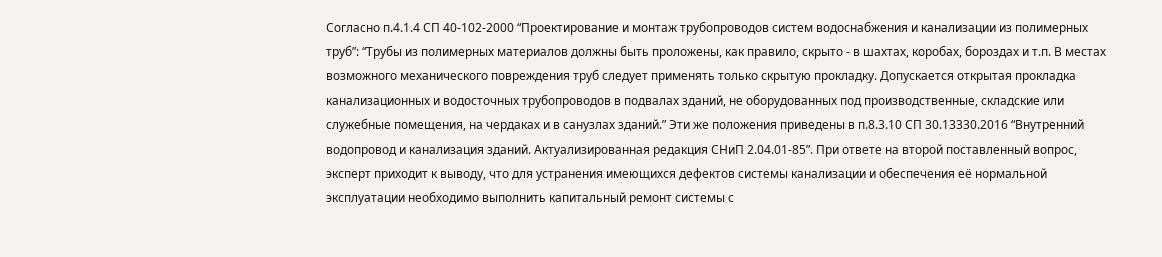Согласно п.4.1.4 СП 40-102-2000 “Проектирование и монтаж трубопроводов систем водоснабжения и канализации из полимерных труб”: “Трубы из полимерных материалов должны быть проложены, как правило, скрыто - в шахтах, коробах, бороздах и т.п. В местах возможного механического повреждения труб следует применять только скрытую прокладку. Допускается открытая прокладка канализационных и водосточных трубопроводов в подвалах зданий, не оборудованных под производственные, складские или служебные помещения, на чердаках и в санузлах зданий.” Эти же положения приведены в п.8.3.10 СП 30.13330.2016 “Внутренний водопровод и канализация зданий. Актуализированная редакция СНиП 2.04.01-85”. При ответе на второй поставленный вопрос, эксперт приходит к выводу, что для устранения имеющихся дефектов системы канализации и обеспечения её нормальной эксплуатации необходимо выполнить капитальный ремонт системы с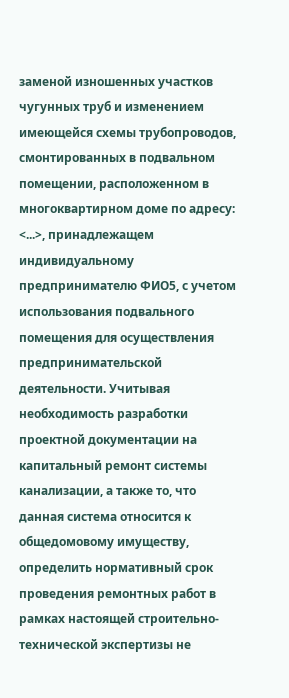заменой изношенных участков чугунных труб и изменением имеющейся схемы трубопроводов, смонтированных в подвальном помещении, расположенном в многоквартирном доме по адресу: <...>, принадлежащем индивидуальному предпринимателю ФИО5, с учетом использования подвального помещения для осуществления предпринимательской деятельности. Учитывая необходимость разработки проектной документации на капитальный ремонт системы канализации, а также то, что данная система относится к общедомовому имуществу, определить нормативный срок проведения ремонтных работ в рамках настоящей строительно-технической экспертизы не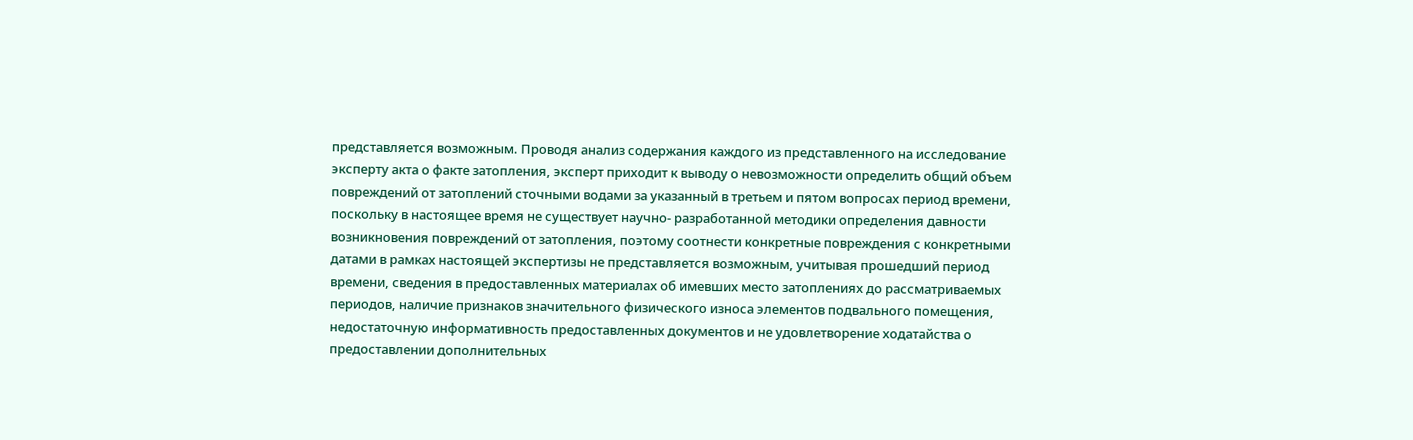представляется возможным. Проводя анализ содержания каждого из представленного на исследование эксперту акта о факте затопления, эксперт приходит к выводу о невозможности определить общий объем повреждений от затоплений сточными водами за указанный в третьем и пятом вопросах период времени, поскольку в настоящее время не существует научно- разработанной методики определения давности возникновения повреждений от затопления, поэтому соотнести конкретные повреждения с конкретными датами в рамках настоящей экспертизы не представляется возможным, учитывая прошедший период времени, сведения в предоставленных материалах об имевших место затоплениях до рассматриваемых периодов, наличие признаков значительного физического износа элементов подвального помещения, недостаточную информативность предоставленных документов и не удовлетворение ходатайства о предоставлении дополнительных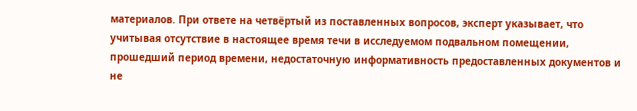материалов. При ответе на четвёртый из поставленных вопросов, эксперт указывает, что учитывая отсутствие в настоящее время течи в исследуемом подвальном помещении, прошедший период времени, недостаточную информативность предоставленных документов и не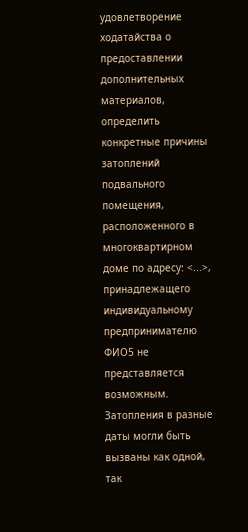удовлетворение ходатайства о предоставлении дополнительных материалов, определить конкретные причины затоплений подвального помещения, расположенного в многоквартирном доме по адресу: <...>, принадлежащего индивидуальному предпринимателю ФИО5 не представляется возможным. Затопления в разные даты могли быть вызваны как одной, так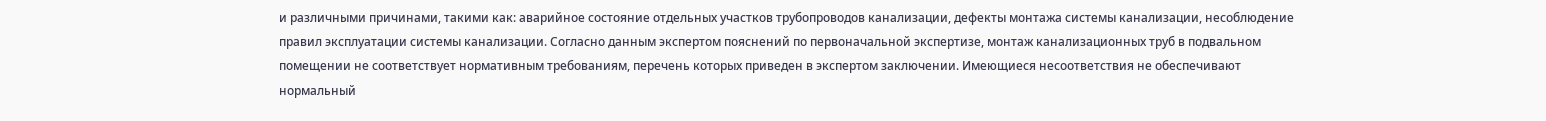и различными причинами, такими как: аварийное состояние отдельных участков трубопроводов канализации, дефекты монтажа системы канализации, несоблюдение правил эксплуатации системы канализации. Согласно данным экспертом пояснений по первоначальной экспертизе, монтаж канализационных труб в подвальном помещении не соответствует нормативным требованиям, перечень которых приведен в экспертом заключении. Имеющиеся несоответствия не обеспечивают нормальный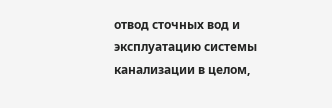отвод сточных вод и эксплуатацию системы канализации в целом,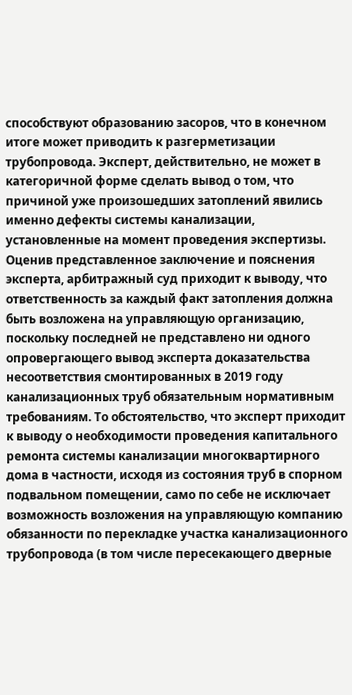способствуют образованию засоров, что в конечном итоге может приводить к разгерметизации трубопровода. Эксперт, действительно, не может в категоричной форме сделать вывод о том, что причиной уже произошедших затоплений явились именно дефекты системы канализации, установленные на момент проведения экспертизы. Оценив представленное заключение и пояснения эксперта, арбитражный суд приходит к выводу, что ответственность за каждый факт затопления должна быть возложена на управляющую организацию, поскольку последней не представлено ни одного опровергающего вывод эксперта доказательства несоответствия смонтированных в 2019 году канализационных труб обязательным нормативным требованиям. То обстоятельство, что эксперт приходит к выводу о необходимости проведения капитального ремонта системы канализации многоквартирного дома в частности, исходя из состояния труб в спорном подвальном помещении, само по себе не исключает возможность возложения на управляющую компанию обязанности по перекладке участка канализационного трубопровода (в том числе пересекающего дверные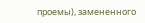проемы), замененного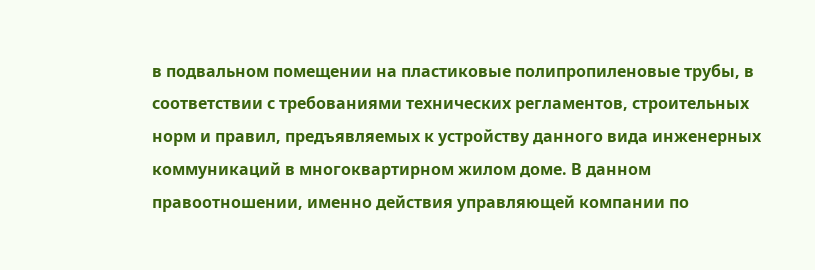в подвальном помещении на пластиковые полипропиленовые трубы, в соответствии с требованиями технических регламентов, строительных норм и правил, предъявляемых к устройству данного вида инженерных коммуникаций в многоквартирном жилом доме. В данном правоотношении, именно действия управляющей компании по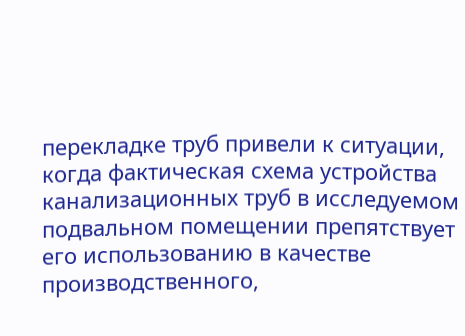перекладке труб привели к ситуации, когда фактическая схема устройства канализационных труб в исследуемом подвальном помещении препятствует его использованию в качестве производственного,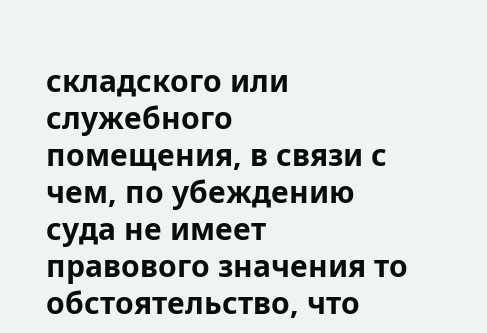складского или служебного помещения, в связи с чем, по убеждению суда не имеет правового значения то обстоятельство, что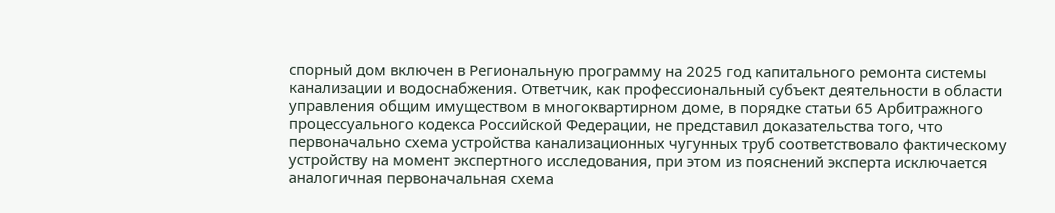спорный дом включен в Региональную программу на 2025 год капитального ремонта системы канализации и водоснабжения. Ответчик, как профессиональный субъект деятельности в области управления общим имуществом в многоквартирном доме, в порядке статьи 65 Арбитражного процессуального кодекса Российской Федерации, не представил доказательства того, что первоначально схема устройства канализационных чугунных труб соответствовало фактическому устройству на момент экспертного исследования, при этом из пояснений эксперта исключается аналогичная первоначальная схема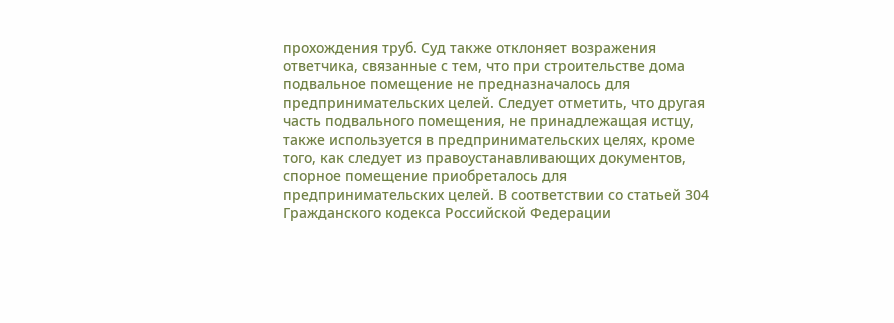прохождения труб. Суд также отклоняет возражения ответчика, связанные с тем, что при строительстве дома подвальное помещение не предназначалось для предпринимательских целей. Следует отметить, что другая часть подвального помещения, не принадлежащая истцу, также используется в предпринимательских целях, кроме того, как следует из правоустанавливающих документов, спорное помещение приобреталось для предпринимательских целей. В соответствии со статьей 304 Гражданского кодекса Российской Федерации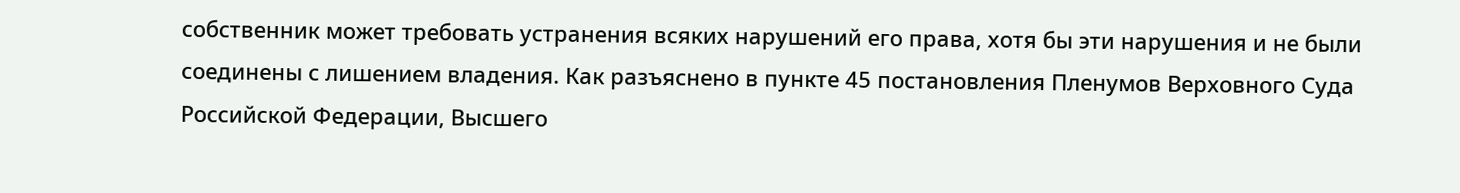собственник может требовать устранения всяких нарушений его права, хотя бы эти нарушения и не были соединены с лишением владения. Как разъяснено в пункте 45 постановления Пленумов Верховного Суда Российской Федерации, Высшего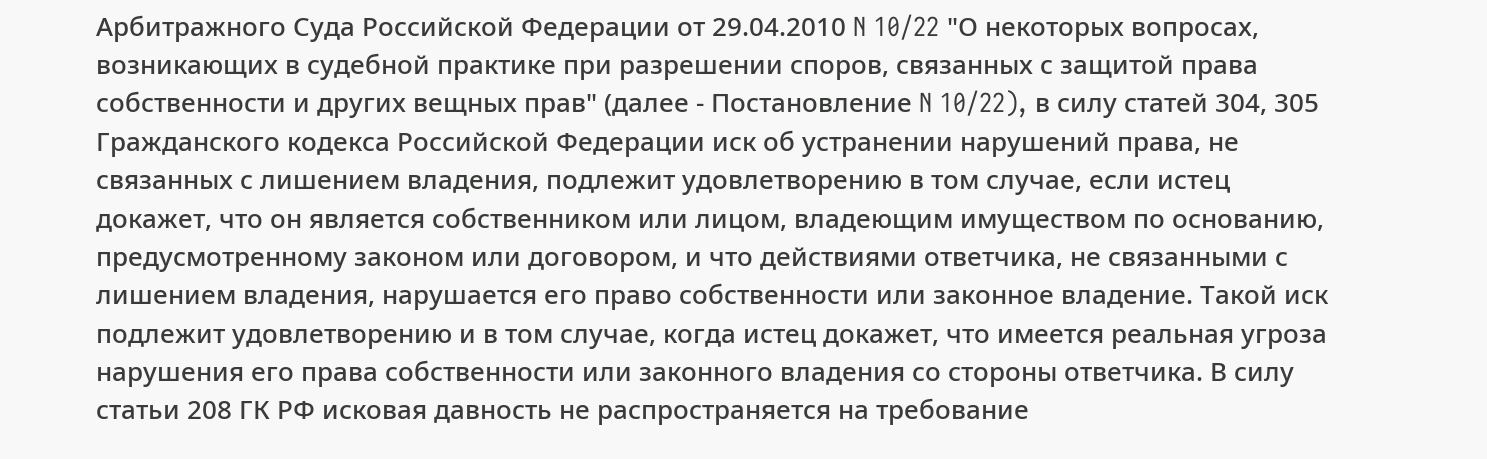Арбитражного Суда Российской Федерации от 29.04.2010 N 10/22 "О некоторых вопросах, возникающих в судебной практике при разрешении споров, связанных с защитой права собственности и других вещных прав" (далее - Постановление N 10/22), в силу статей 304, 305 Гражданского кодекса Российской Федерации иск об устранении нарушений права, не связанных с лишением владения, подлежит удовлетворению в том случае, если истец докажет, что он является собственником или лицом, владеющим имуществом по основанию, предусмотренному законом или договором, и что действиями ответчика, не связанными с лишением владения, нарушается его право собственности или законное владение. Такой иск подлежит удовлетворению и в том случае, когда истец докажет, что имеется реальная угроза нарушения его права собственности или законного владения со стороны ответчика. В силу статьи 208 ГК РФ исковая давность не распространяется на требование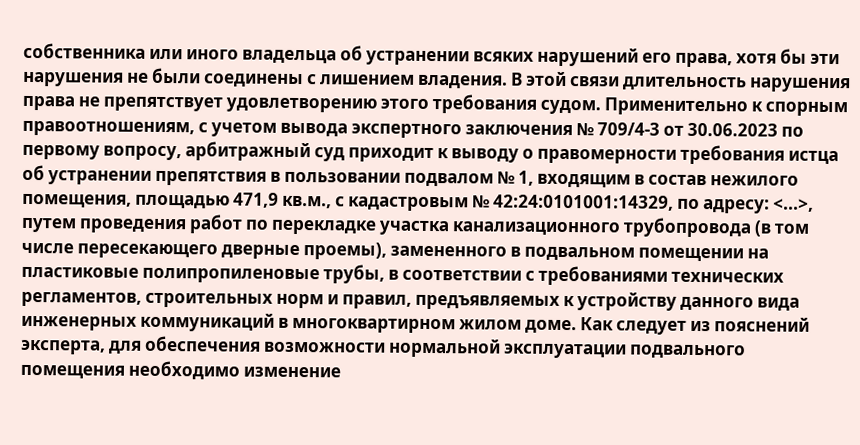собственника или иного владельца об устранении всяких нарушений его права, хотя бы эти нарушения не были соединены с лишением владения. В этой связи длительность нарушения права не препятствует удовлетворению этого требования судом. Применительно к спорным правоотношениям, с учетом вывода экспертного заключения № 709/4-3 от 30.06.2023 по первому вопросу, арбитражный суд приходит к выводу о правомерности требования истца об устранении препятствия в пользовании подвалом № 1, входящим в состав нежилого помещения, площадью 471,9 кв.м., с кадастровым № 42:24:0101001:14329, по адресу: <...>, путем проведения работ по перекладке участка канализационного трубопровода (в том числе пересекающего дверные проемы), замененного в подвальном помещении на пластиковые полипропиленовые трубы, в соответствии с требованиями технических регламентов, строительных норм и правил, предъявляемых к устройству данного вида инженерных коммуникаций в многоквартирном жилом доме. Как следует из пояснений эксперта, для обеспечения возможности нормальной эксплуатации подвального помещения необходимо изменение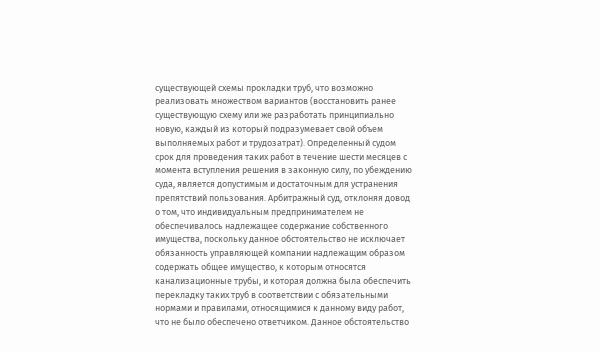существующей схемы прокладки труб, что возможно реализовать множеством вариантов (восстановить ранее существующую схему или же разработать принципиально новую, каждый из который подразумевает свой объем выполняемых работ и трудозатрат). Определенный судом срок для проведения таких работ в течение шести месяцев с момента вступления решения в законную силу, по убеждению суда, является допустимым и достаточным для устранения препятствий пользования. Арбитражный суд, отклоняя довод о том, что индивидуальным предпринимателем не обеспечивалось надлежащее содержание собственного имущества, поскольку данное обстоятельство не исключает обязанность управляющей компании надлежащим образом содержать общее имущество, к которым относятся канализационные трубы, и которая должна была обеспечить перекладку таких труб в соответствии с обязательными нормами и правилами, относящимися к данному виду работ, что не было обеспечено ответчиком. Данное обстоятельство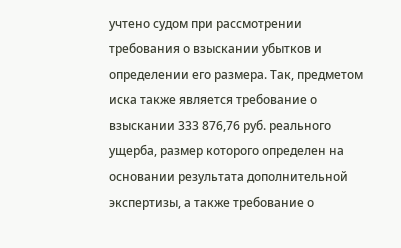учтено судом при рассмотрении требования о взыскании убытков и определении его размера. Так, предметом иска также является требование о взыскании 333 876,76 руб. реального ущерба, размер которого определен на основании результата дополнительной экспертизы, а также требование о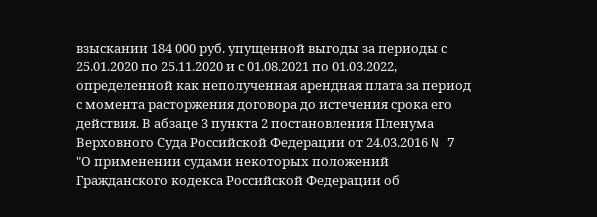взыскании 184 000 руб. упущенной выгоды за периоды с 25.01.2020 по 25.11.2020 и с 01.08.2021 по 01.03.2022, определенной как неполученная арендная плата за период с момента расторжения договора до истечения срока его действия. В абзаце 3 пункта 2 постановления Пленума Верховного Суда Российской Федерации от 24.03.2016 N 7 "О применении судами некоторых положений Гражданского кодекса Российской Федерации об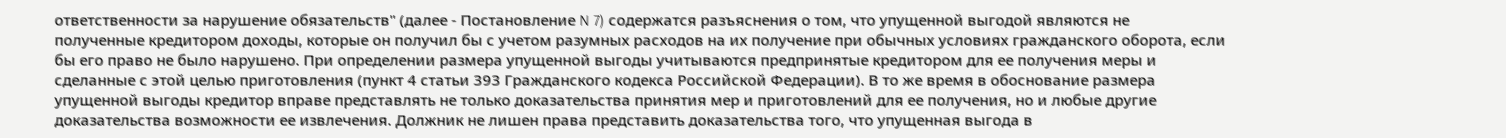ответственности за нарушение обязательств" (далее - Постановление N 7) содержатся разъяснения о том, что упущенной выгодой являются не полученные кредитором доходы, которые он получил бы с учетом разумных расходов на их получение при обычных условиях гражданского оборота, если бы его право не было нарушено. При определении размера упущенной выгоды учитываются предпринятые кредитором для ее получения меры и сделанные с этой целью приготовления (пункт 4 статьи 393 Гражданского кодекса Российской Федерации). В то же время в обоснование размера упущенной выгоды кредитор вправе представлять не только доказательства принятия мер и приготовлений для ее получения, но и любые другие доказательства возможности ее извлечения. Должник не лишен права представить доказательства того, что упущенная выгода в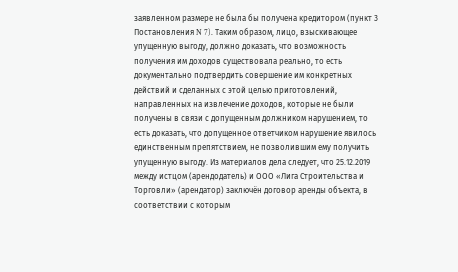заявленном размере не была бы получена кредитором (пункт 3 Постановления N 7). Таким образом, лицо, взыскивающее упущенную выгоду, должно доказать, что возможность получения им доходов существовала реально, то есть документально подтвердить совершение им конкретных действий и сделанных с этой целью приготовлений, направленных на извлечение доходов, которые не были получены в связи с допущенным должником нарушением, то есть доказать, что допущенное ответчиком нарушение явилось единственным препятствием, не позволившим ему получить упущенную выгоду. Из материалов дела следует, что 25.12.2019 между истцом (арендодатель) и ООО «Лига Строительства и Торговли» (арендатор) заключён договор аренды объекта, в соответствии с которым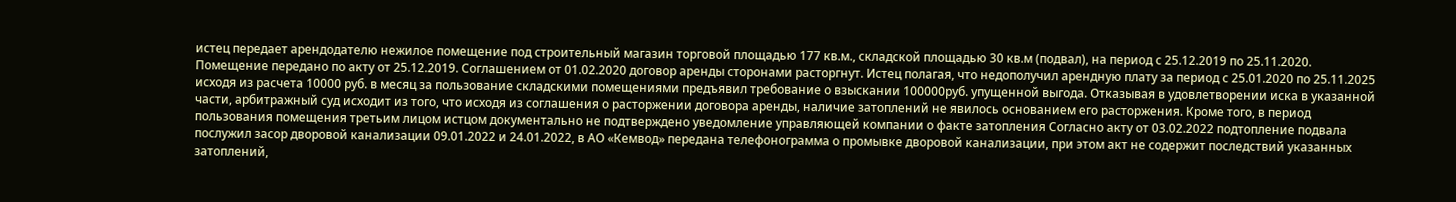истец передает арендодателю нежилое помещение под строительный магазин торговой площадью 177 кв.м., складской площадью 30 кв.м (подвал), на период с 25.12.2019 по 25.11.2020. Помещение передано по акту от 25.12.2019. Соглашением от 01.02.2020 договор аренды сторонами расторгнут. Истец полагая, что недополучил арендную плату за период с 25.01.2020 по 25.11.2025 исходя из расчета 10000 руб. в месяц за пользование складскими помещениями предъявил требование о взыскании 100000руб. упущенной выгода. Отказывая в удовлетворении иска в указанной части, арбитражный суд исходит из того, что исходя из соглашения о расторжении договора аренды, наличие затоплений не явилось основанием его расторжения. Кроме того, в период пользования помещения третьим лицом истцом документально не подтверждено уведомление управляющей компании о факте затопления Согласно акту от 03.02.2022 подтопление подвала послужил засор дворовой канализации 09.01.2022 и 24.01.2022, в АО «Кемвод» передана телефонограмма о промывке дворовой канализации, при этом акт не содержит последствий указанных затоплений,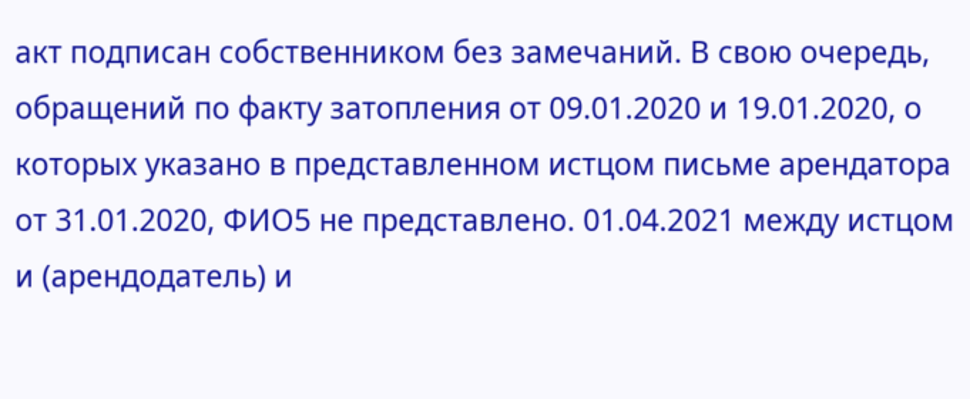акт подписан собственником без замечаний. В свою очередь, обращений по факту затопления от 09.01.2020 и 19.01.2020, о которых указано в представленном истцом письме арендатора от 31.01.2020, ФИО5 не представлено. 01.04.2021 между истцом и (арендодатель) и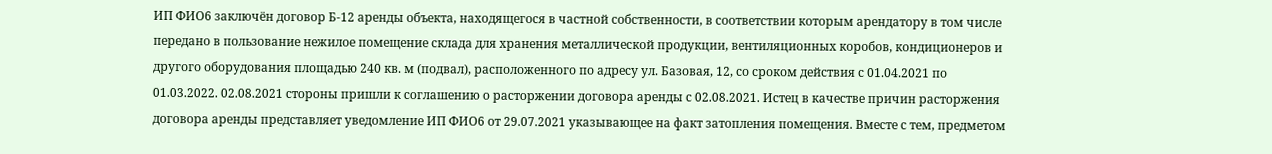ИП ФИО6 заключён договор Б-12 аренды объекта, находящегося в частной собственности, в соответствии которым арендатору в том числе передано в пользование нежилое помещение склада для хранения металлической продукции, вентиляционных коробов, кондиционеров и другого оборудования площадью 240 кв. м (подвал), расположенного по адресу ул. Базовая, 12, со сроком действия с 01.04.2021 по 01.03.2022. 02.08.2021 стороны пришли к соглашению о расторжении договора аренды с 02.08.2021. Истец в качестве причин расторжения договора аренды представляет уведомление ИП ФИО6 от 29.07.2021 указывающее на факт затопления помещения. Вместе с тем, предметом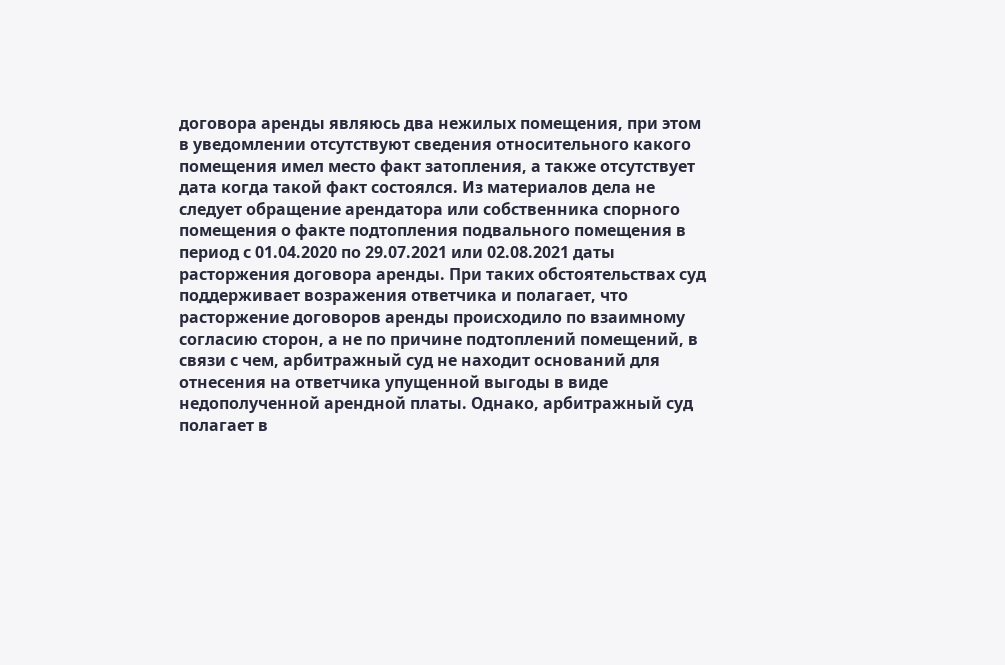договора аренды являюсь два нежилых помещения, при этом в уведомлении отсутствуют сведения относительного какого помещения имел место факт затопления, а также отсутствует дата когда такой факт состоялся. Из материалов дела не следует обращение арендатора или собственника спорного помещения о факте подтопления подвального помещения в период с 01.04.2020 по 29.07.2021 или 02.08.2021 даты расторжения договора аренды. При таких обстоятельствах суд поддерживает возражения ответчика и полагает, что расторжение договоров аренды происходило по взаимному согласию сторон, а не по причине подтоплений помещений, в связи с чем, арбитражный суд не находит оснований для отнесения на ответчика упущенной выгоды в виде недополученной арендной платы. Однако, арбитражный суд полагает в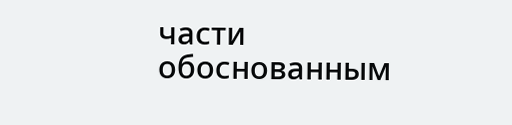части обоснованным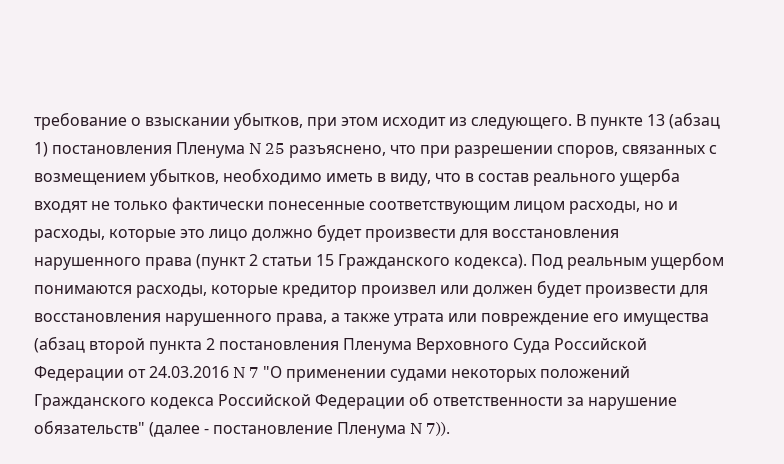требование о взыскании убытков, при этом исходит из следующего. В пункте 13 (абзац 1) постановления Пленума N 25 разъяснено, что при разрешении споров, связанных с возмещением убытков, необходимо иметь в виду, что в состав реального ущерба входят не только фактически понесенные соответствующим лицом расходы, но и расходы, которые это лицо должно будет произвести для восстановления нарушенного права (пункт 2 статьи 15 Гражданского кодекса). Под реальным ущербом понимаются расходы, которые кредитор произвел или должен будет произвести для восстановления нарушенного права, а также утрата или повреждение его имущества (абзац второй пункта 2 постановления Пленума Верховного Суда Российской Федерации от 24.03.2016 N 7 "О применении судами некоторых положений Гражданского кодекса Российской Федерации об ответственности за нарушение обязательств" (далее - постановление Пленума N 7)).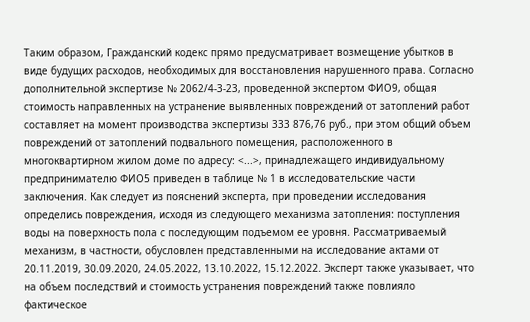Таким образом, Гражданский кодекс прямо предусматривает возмещение убытков в виде будущих расходов, необходимых для восстановления нарушенного права. Согласно дополнительной экспертизе № 2062/4-3-23, проведенной экспертом ФИО9, общая стоимость направленных на устранение выявленных повреждений от затоплений работ составляет на момент производства экспертизы 333 876,76 руб., при этом общий объем повреждений от затоплений подвального помещения, расположенного в многоквартирном жилом доме по адресу: <...>, принадлежащего индивидуальному предпринимателю ФИО5 приведен в таблице № 1 в исследовательские части заключения. Как следует из пояснений эксперта, при проведении исследования определись повреждения, исходя из следующего механизма затопления: поступления воды на поверхность пола с последующим подъемом ее уровня. Рассматриваемый механизм, в частности, обусловлен представленными на исследование актами от 20.11.2019, 30.09.2020, 24.05.2022, 13.10.2022, 15.12.2022. Эксперт также указывает, что на объем последствий и стоимость устранения повреждений также повлияло фактическое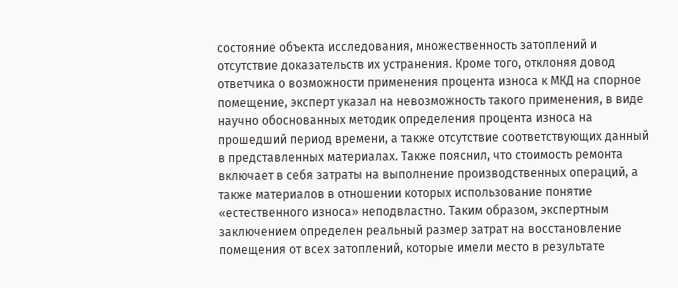состояние объекта исследования, множественность затоплений и отсутствие доказательств их устранения. Кроме того, отклоняя довод ответчика о возможности применения процента износа к МКД на спорное помещение, эксперт указал на невозможность такого применения, в виде научно обоснованных методик определения процента износа на прошедший период времени, а также отсутствие соответствующих данный в представленных материалах. Также пояснил, что стоимость ремонта включает в себя затраты на выполнение производственных операций, а также материалов в отношении которых использование понятие «естественного износа» неподвластно. Таким образом, экспертным заключением определен реальный размер затрат на восстановление помещения от всех затоплений, которые имели место в результате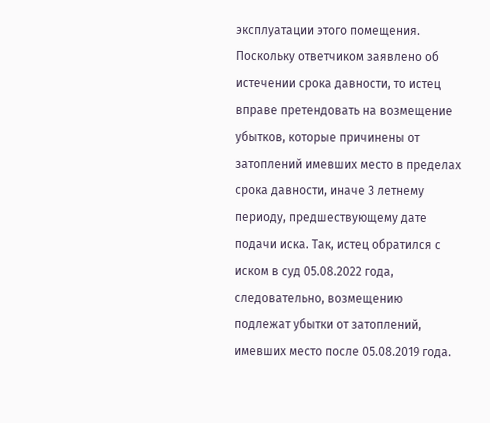эксплуатации этого помещения. Поскольку ответчиком заявлено об истечении срока давности, то истец вправе претендовать на возмещение убытков, которые причинены от затоплений имевших место в пределах срока давности, иначе 3 летнему периоду, предшествующему дате подачи иска. Так, истец обратился с иском в суд 05.08.2022 года, следовательно, возмещению подлежат убытки от затоплений, имевших место после 05.08.2019 года.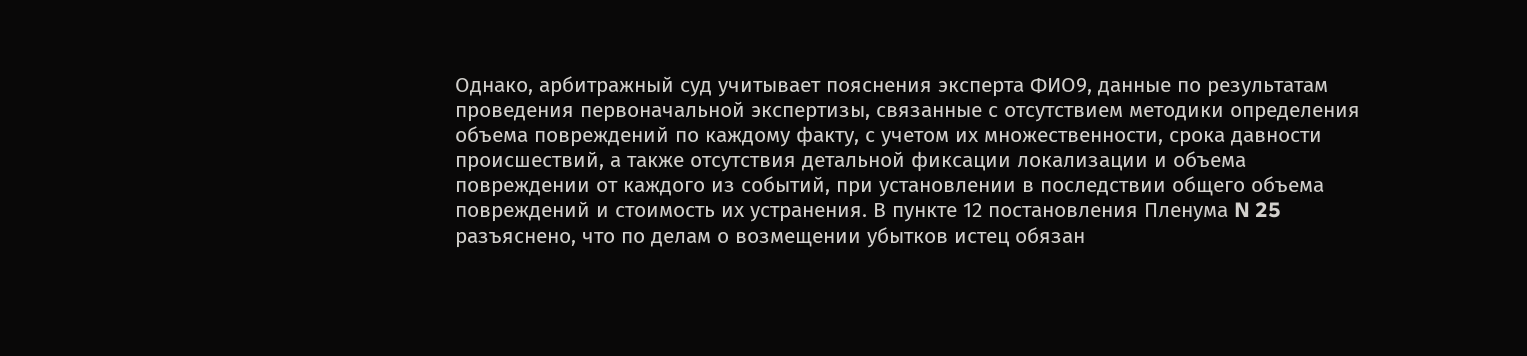Однако, арбитражный суд учитывает пояснения эксперта ФИО9, данные по результатам проведения первоначальной экспертизы, связанные с отсутствием методики определения объема повреждений по каждому факту, с учетом их множественности, срока давности происшествий, а также отсутствия детальной фиксации локализации и объема повреждении от каждого из событий, при установлении в последствии общего объема повреждений и стоимость их устранения. В пункте 12 постановления Пленума N 25 разъяснено, что по делам о возмещении убытков истец обязан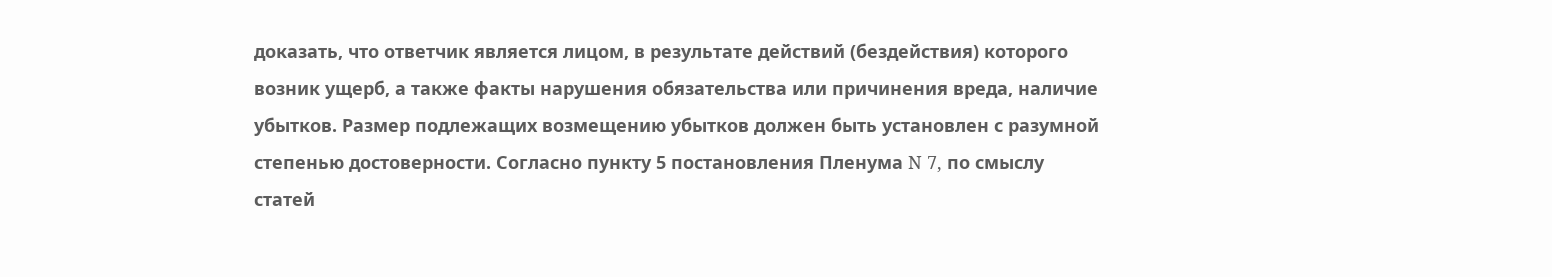доказать, что ответчик является лицом, в результате действий (бездействия) которого возник ущерб, а также факты нарушения обязательства или причинения вреда, наличие убытков. Размер подлежащих возмещению убытков должен быть установлен с разумной степенью достоверности. Согласно пункту 5 постановления Пленума N 7, по смыслу статей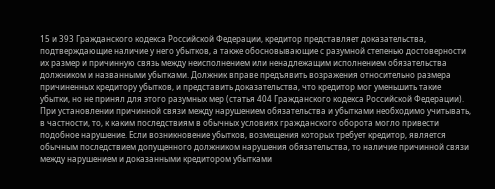15 и 393 Гражданского кодекса Российской Федерации, кредитор представляет доказательства, подтверждающие наличие у него убытков, а также обосновывающие с разумной степенью достоверности их размер и причинную связь между неисполнением или ненадлежащим исполнением обязательства должником и названными убытками. Должник вправе предъявить возражения относительно размера причиненных кредитору убытков, и представить доказательства, что кредитор мог уменьшить такие убытки, но не принял для этого разумных мер (статья 404 Гражданского кодекса Российской Федерации). При установлении причинной связи между нарушением обязательства и убытками необходимо учитывать, в частности, то, к каким последствиям в обычных условиях гражданского оборота могло привести подобное нарушение. Если возникновение убытков, возмещения которых требует кредитор, является обычным последствием допущенного должником нарушения обязательства, то наличие причинной связи между нарушением и доказанными кредитором убытками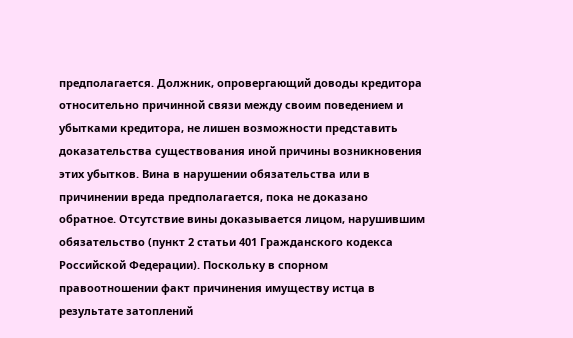предполагается. Должник, опровергающий доводы кредитора относительно причинной связи между своим поведением и убытками кредитора, не лишен возможности представить доказательства существования иной причины возникновения этих убытков. Вина в нарушении обязательства или в причинении вреда предполагается, пока не доказано обратное. Отсутствие вины доказывается лицом, нарушившим обязательство (пункт 2 статьи 401 Гражданского кодекса Российской Федерации). Поскольку в спорном правоотношении факт причинения имуществу истца в результате затоплений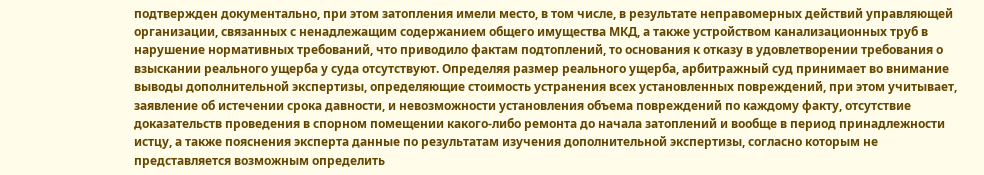подтвержден документально, при этом затопления имели место, в том числе, в результате неправомерных действий управляющей организации, связанных с ненадлежащим содержанием общего имущества МКД, а также устройством канализационных труб в нарушение нормативных требований, что приводило фактам подтоплений, то основания к отказу в удовлетворении требования о взыскании реального ущерба у суда отсутствуют. Определяя размер реального ущерба, арбитражный суд принимает во внимание выводы дополнительной экспертизы, определяющие стоимость устранения всех установленных повреждений, при этом учитывает, заявление об истечении срока давности, и невозможности установления объема повреждений по каждому факту, отсутствие доказательств проведения в спорном помещении какого-либо ремонта до начала затоплений и вообще в период принадлежности истцу, а также пояснения эксперта данные по результатам изучения дополнительной экспертизы, согласно которым не представляется возможным определить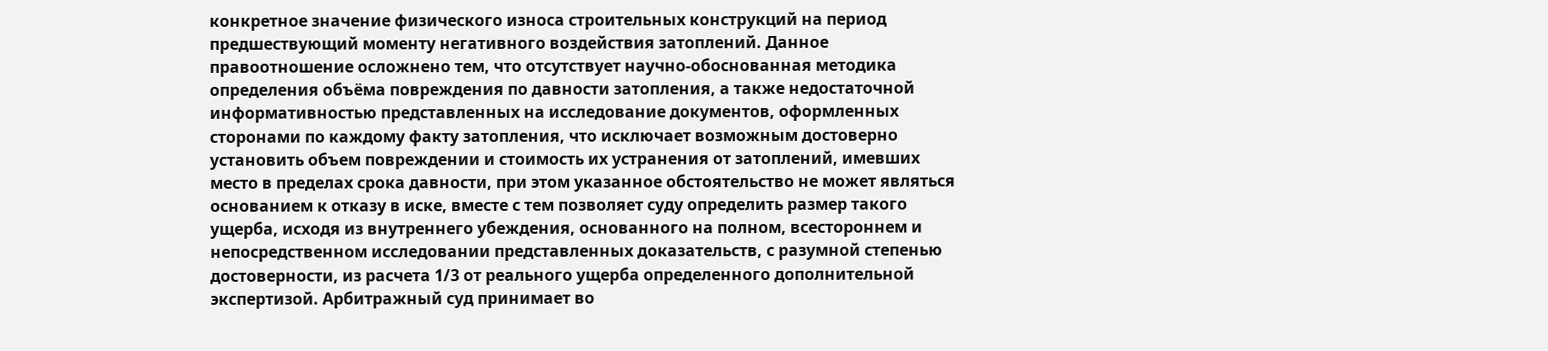конкретное значение физического износа строительных конструкций на период предшествующий моменту негативного воздействия затоплений. Данное правоотношение осложнено тем, что отсутствует научно-обоснованная методика определения объёма повреждения по давности затопления, а также недостаточной информативностью представленных на исследование документов, оформленных сторонами по каждому факту затопления, что исключает возможным достоверно установить объем повреждении и стоимость их устранения от затоплений, имевших место в пределах срока давности, при этом указанное обстоятельство не может являться основанием к отказу в иске, вместе с тем позволяет суду определить размер такого ущерба, исходя из внутреннего убеждения, основанного на полном, всестороннем и непосредственном исследовании представленных доказательств, с разумной степенью достоверности, из расчета 1/3 от реального ущерба определенного дополнительной экспертизой. Арбитражный суд принимает во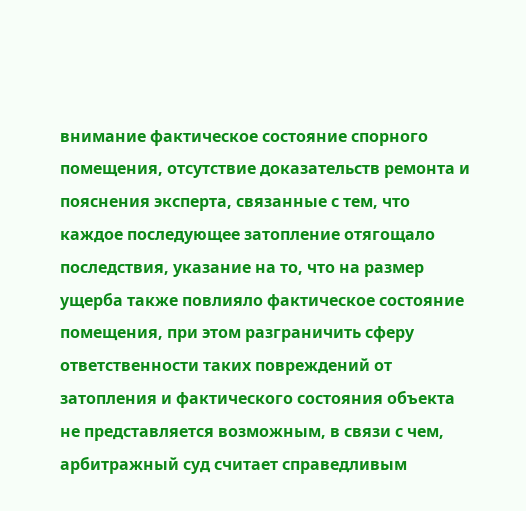внимание фактическое состояние спорного помещения, отсутствие доказательств ремонта и пояснения эксперта, связанные с тем, что каждое последующее затопление отягощало последствия, указание на то, что на размер ущерба также повлияло фактическое состояние помещения, при этом разграничить сферу ответственности таких повреждений от затопления и фактического состояния объекта не представляется возможным, в связи с чем, арбитражный суд считает справедливым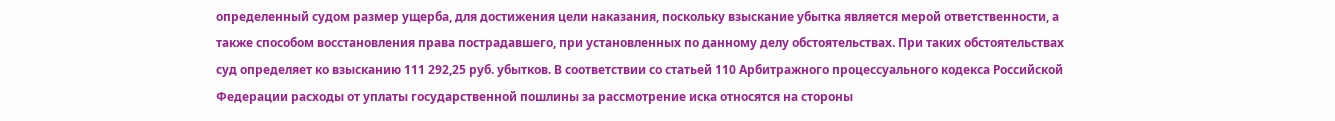определенный судом размер ущерба, для достижения цели наказания, поскольку взыскание убытка является мерой ответственности, а также способом восстановления права пострадавшего, при установленных по данному делу обстоятельствах. При таких обстоятельствах суд определяет ко взысканию 111 292,25 руб. убытков. В соответствии со статьей 110 Арбитражного процессуального кодекса Российской Федерации расходы от уплаты государственной пошлины за рассмотрение иска относятся на стороны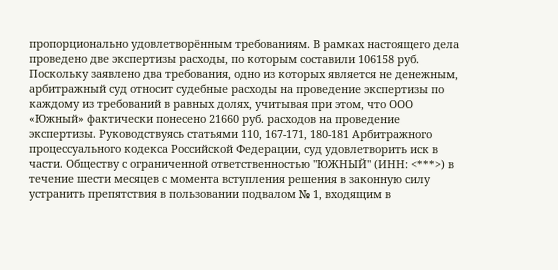пропорционально удовлетворённым требованиям. В рамках настоящего дела проведено две экспертизы расходы, по которым составили 106158 руб. Поскольку заявлено два требования, одно из которых является не денежным, арбитражный суд относит судебные расходы на проведение экспертизы по каждому из требований в равных долях, учитывая при этом, что ООО «Южный» фактически понесено 21660 руб. расходов на проведение экспертизы. Руководствуясь статьями 110, 167-171, 180-181 Арбитражного процессуального кодекса Российской Федерации, суд удовлетворить иск в части. Обществу с ограниченной ответственностью "ЮЖНЫЙ" (ИНН: <***>) в течение шести месяцев с момента вступления решения в законную силу устранить препятствия в пользовании подвалом № 1, входящим в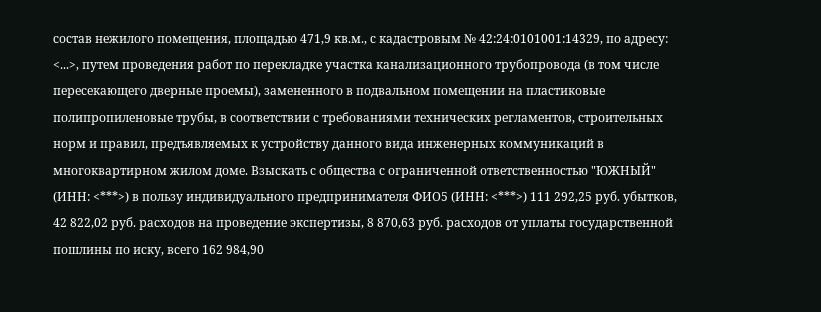состав нежилого помещения, площадью 471,9 кв.м., с кадастровым № 42:24:0101001:14329, по адресу: <...>, путем проведения работ по перекладке участка канализационного трубопровода (в том числе пересекающего дверные проемы), замененного в подвальном помещении на пластиковые полипропиленовые трубы, в соответствии с требованиями технических регламентов, строительных норм и правил, предъявляемых к устройству данного вида инженерных коммуникаций в многоквартирном жилом доме. Взыскать с общества с ограниченной ответственностью "ЮЖНЫЙ" (ИНН: <***>) в пользу индивидуального предпринимателя ФИО5 (ИНН: <***>) 111 292,25 руб. убытков, 42 822,02 руб. расходов на проведение экспертизы, 8 870,63 руб. расходов от уплаты государственной пошлины по иску, всего 162 984,90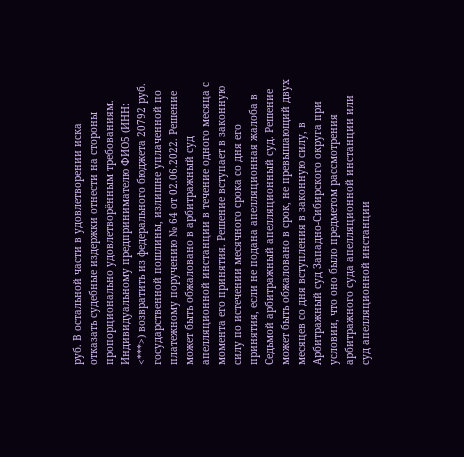руб. В остальной части в удовлетворении иска отказать судебные издержки отнести на стороны пропорционально удовлетворённым требованиям. Индивидуальному предпринимателю ФИО5 (ИНН: <***>) возвратить из федерального бюджета 20792 руб. государственной пошлины, излишне уплаченной по платежному поручению № 64 от 02.06.2022. Решение может быть обжаловано в арбитражный суд апелляционной инстанции в течение одного месяца с момента его принятия. Решение вступает в законную силу по истечении месячного срока со дня его принятия, если не подана апелляционная жалоба в Седьмой арбитражный апелляционный суд. Решение может быть обжаловано в срок, не превышающий двух месяцев со дня вступления в законную силу, в Арбитражный суд Западно-Сибирского округа при условии, что оно было предметом рассмотрения арбитражного суда апелляционной инстанции или суд апелляционной инстанции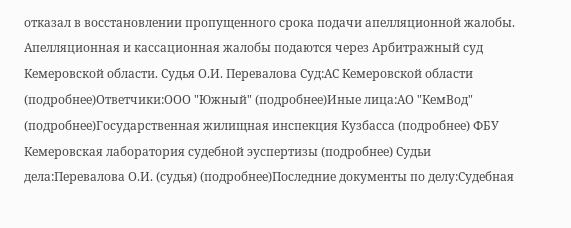отказал в восстановлении пропущенного срока подачи апелляционной жалобы. Апелляционная и кассационная жалобы подаются через Арбитражный суд Кемеровской области. Судья О.И. Перевалова Суд:АС Кемеровской области (подробнее)Ответчики:ООО "Южный" (подробнее)Иные лица:АО "КемВод" (подробнее)Государственная жилищная инспекция Кузбасса (подробнее) ФБУ Кемеровская лаборатория судебной эуспертизы (подробнее) Судьи дела:Перевалова О.И. (судья) (подробнее)Последние документы по делу:Судебная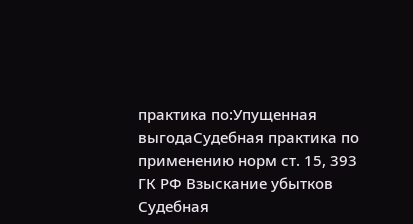практика по:Упущенная выгодаСудебная практика по применению норм ст. 15, 393 ГК РФ Взыскание убытков Судебная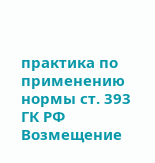практика по применению нормы ст. 393 ГК РФ
Возмещение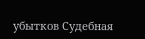убытков Судебная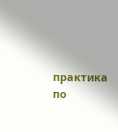практика по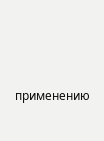применению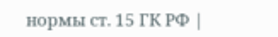нормы ст. 15 ГК РФ |